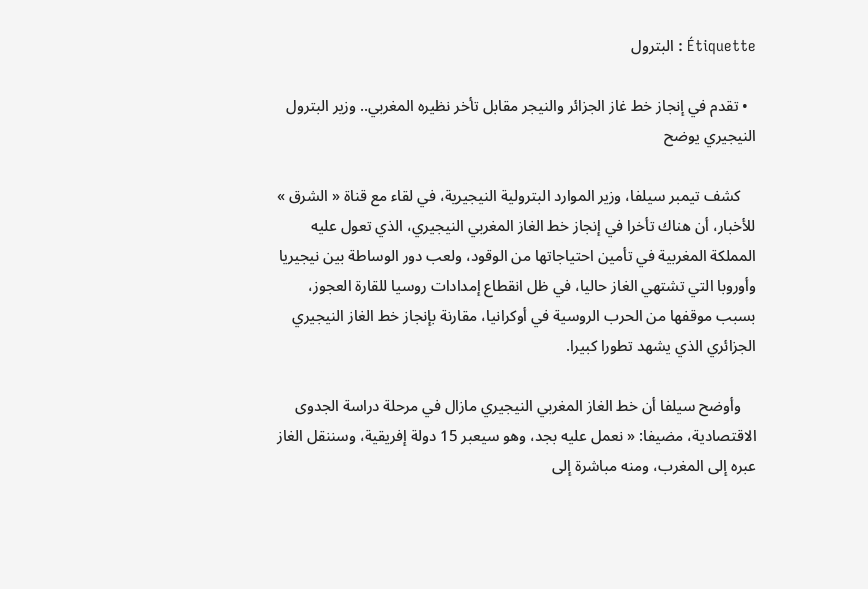Étiquette : البترول

  • تقدم في إنجاز خط غاز الجزائر والنيجر مقابل تأخر نظيره المغربي.. وزير البترول النيجيري يوضح

    كشف تيمبر سيلفا، وزير الموارد البترولية النيجيرية، في لقاء مع قناة « الشرق » للأخبار، أن هناك تأخرا في إنجاز خط الغاز المغربي النيجيري، الذي تعول عليه المملكة المغربية في تأمين احتياجاتها من الوقود، ولعب دور الوساطة بين نيجيريا وأوروبا التي تشتهي الغاز حاليا، في ظل انقطاع إمدادات روسيا للقارة العجوز، بسبب موقفها من الحرب الروسية في أوكرانيا، مقارنة بإنجاز خط الغاز النيجيري الجزائري الذي يشهد تطورا كبيرا.

    وأوضح سيلفا أن خط الغاز المغربي النيجيري مازال في مرحلة دراسة الجدوى الاقتصادية، مضيفا: « نعمل عليه بجد، وهو سيعبر 15 دولة إفريقية، وسننقل الغاز عبره إلى المغرب، ومنه مباشرة إلى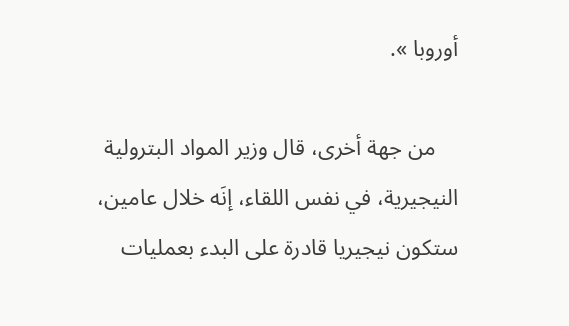أوروبا ».

    من جهة أخرى، قال وزير المواد البترولية النيجيرية، في نفس اللقاء، إنَه خلال عامين، ستكون نيجيريا قادرة على البدء بعمليات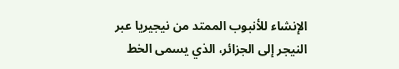الإنشاء للأنبوب الممتد من نيجيريا عبر النيجر إلى الجزائر، الذي يسمى الخط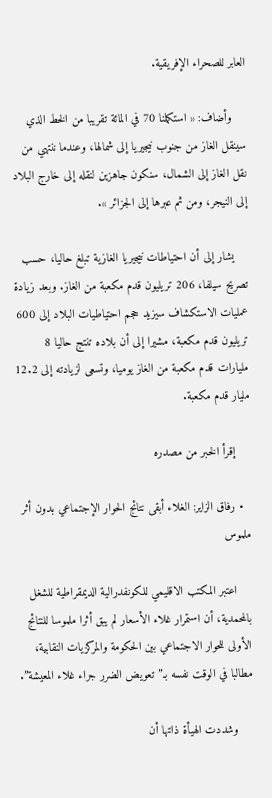العابر للصحراء الإفريقية.

    وأضاف: « استكملنا 70 في المائة تقريبا من الخط الذي سينقل الغاز من جنوب نيجيريا إلى شمالها، وعندما ننتهي من نقل الغاز إلى الشمال، سنكون جاهزين لنقله إلى خارج البلاد إلى النيجر، ومن ثم عبرها إلى الجزائر ».

    يشار إلى أن احتياطات نيجيريا الغازية تبلغ حاليا، حسب تصريح سيلفا، 206 تريليون قدم مكعبة من الغاز. وبعد زيادة عمليات الاستكشاف سيزيد حجم احتياطيات البلاد إلى 600 تريليون قدم مكعبة، مشيرا إلى أن بلاده تنتج حاليا 8 مليارات قدم مكعبة من الغاز يوميا، وتسعى لزيادته إلى 12.2 مليار قدم مكعبة.

    إقرأ الخبر من مصدره

  • رفاق الزاير: الغلاء أبقى نتائج الحوار الإجتماعي بدون أثر ملموس

    اعتبر المكتب الاقليمي للكونفدرالية الديمقراطية للشغل بالمحمدية، أن استمرار غلاء الأسعار لم يبق أثرا ملموسا للنتائج الأولى للحوار الاجتماعي بين الحكومة والمركزيات النقابية، مطالبا في الوقت نفسه بـ”تعويض الضرر جراء غلاء المعيشة”.

    وشددت الهيأة ذاتها أن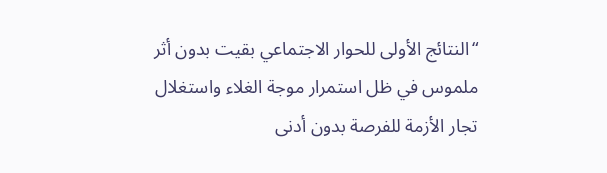“النتائج الأولى للحوار الاجتماعي بقيت بدون أثر ملموس في ظل استمرار موجة الغلاء واستغلال تجار الأزمة للفرصة بدون أدنى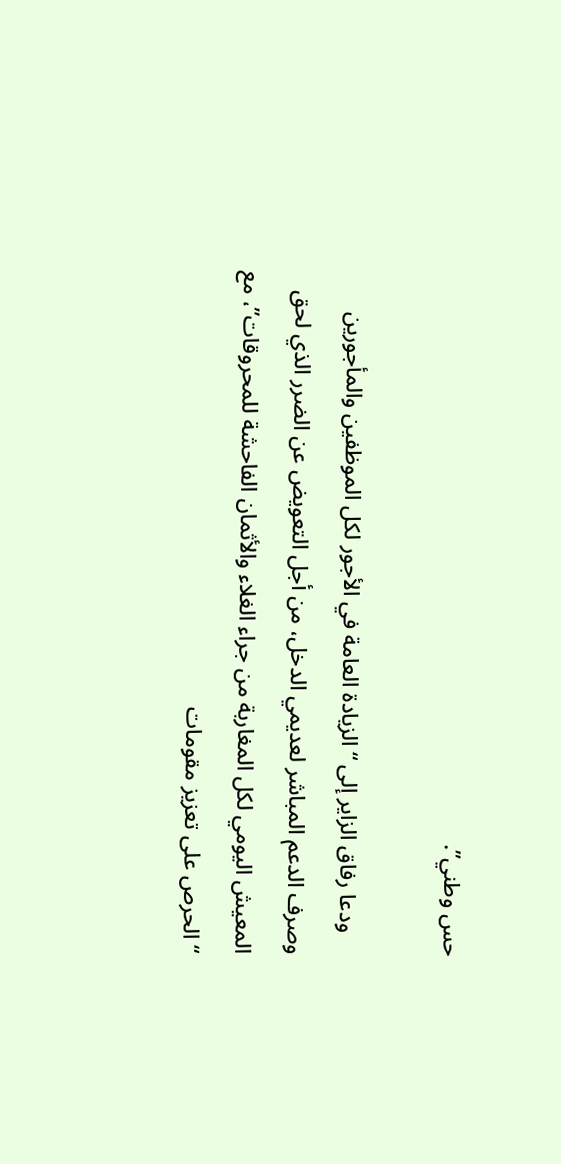حس وطني”.

    ودعا رفاق الزاير إلى “الزيادة العامة في الأجور لكل الموظفين والمأجورين وصرف الدعم المباشر لعديمي الدخل، من أجل التعويض عن الضرر الذي لحق المعيش اليومي لكل المغاربة من جراء الغلاء والأثمان الفاحشة للمحروقات”، مع “الحرص على تعزيز مقومات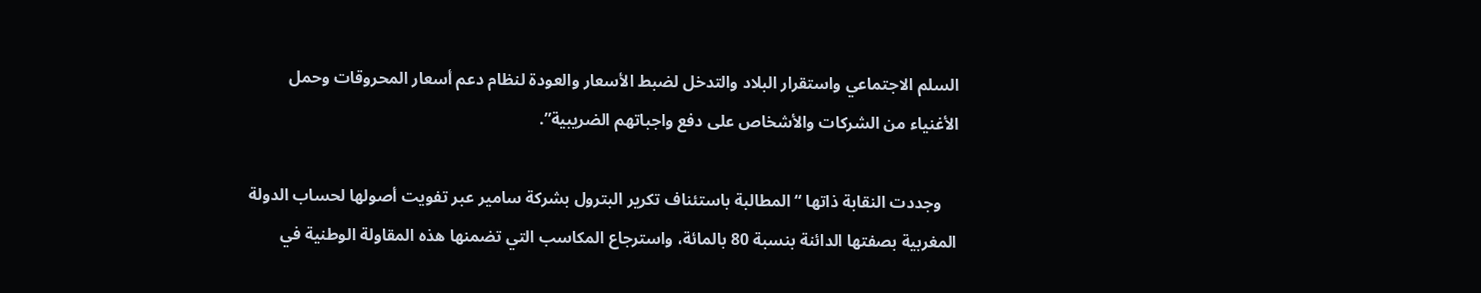السلم الاجتماعي واستقرار البلاد والتدخل لضبط الأسعار والعودة لنظام دعم أسعار المحروقات وحمل الأغنياء من الشركات والأشخاص على دفع واجباتهم الضريبية”.

    وجددت النقابة ذاتها “المطالبة باستئناف تكرير البترول بشركة سامير عبر تفويت أصولها لحساب الدولة المغربية بصفتها الدائنة بنسبة 80 بالمائة، واسترجاع المكاسب التي تضمنها هذه المقاولة الوطنية في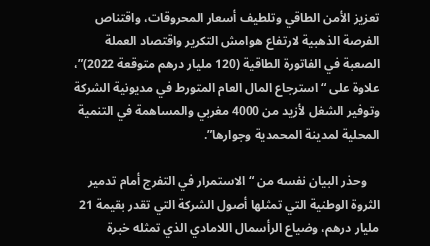تعزيز الأمن الطاقي وتلطيف أسعار المحروقات، واقتناص الفرصة الذهبية لارتفاع هوامش التكرير واقتصاد العملة الصعبة في الفاتورة الطاقية (120 مليار درهم متوقعة 2022)”، علاوة على “استرجاع المال العام المتورط في مديونية الشركة وتوفير الشغل لأزيد من 4000 مغربي والمساهمة في التنمية المحلية لمدينة المحمدية وجوارها”.

    وحذر البيان نفسه من “الاستمرار في التفرج أمام تدمير الثروة الوطنية التي تمثلها أصول الشركة التي تقدر بقيمة 21 مليار درهم، وضياع الرأسمال اللامادي الذي تمثله خبرة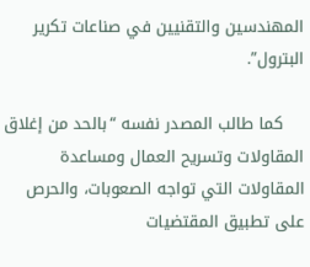المهندسين والتقنيين في صناعات تكرير البترول”.

    كما طالب المصدر نفسه “بالحد من إغلاق المقاولات وتسريح العمال ومساعدة المقاولات التي تواجه الصعوبات، والحرص على تطبيق المقتضيات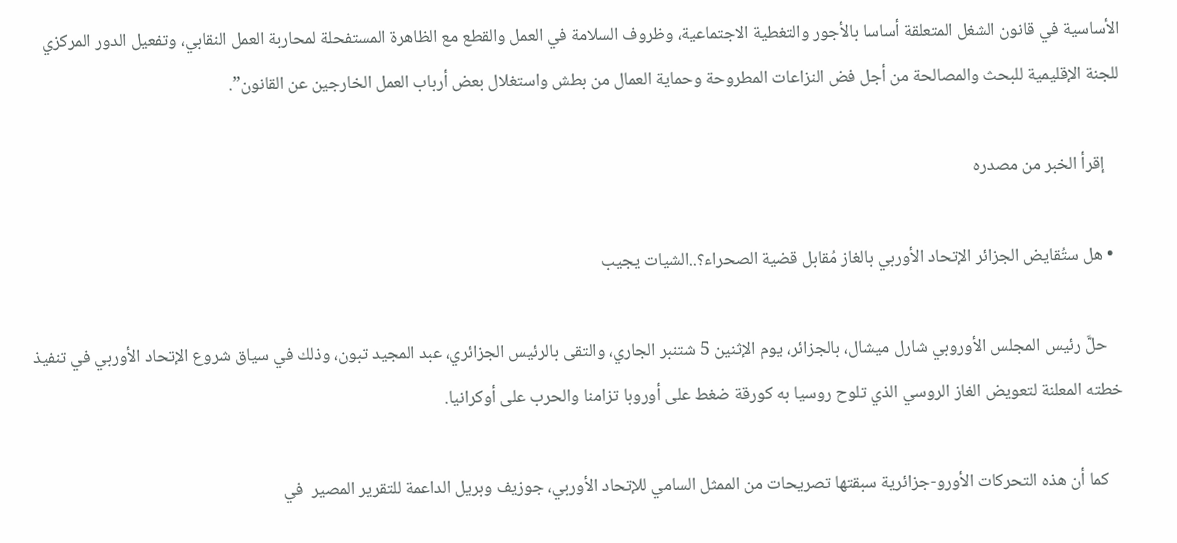الأساسية في قانون الشغل المتعلقة أساسا بالأجور والتغطية الاجتماعية، وظروف السلامة في العمل والقطع مع الظاهرة المستفحلة لمحاربة العمل النقابي، وتفعيل الدور المركزي للجنة الإقليمية للبحث والمصالحة من أجل فض النزاعات المطروحة وحماية العمال من بطش واستغلال بعض أرباب العمل الخارجين عن القانون”.

    إقرأ الخبر من مصدره

  • هل ستُقايض الجزائر الإتحاد الأوربي بالغاز مُقابل قضية الصحراء؟..الشيات يجيب

    حلَّ رئيس المجلس الأوروبي شارل ميشال، بالجزائر، يوم الإثنين 5 شتنبر الجاري، والتقى بالرئيس الجزائري، عبد المجيد تبون، وذلك في سياق شروع الإتحاد الأوربي في تنفيذ خطته المعلنة لتعويض الغاز الروسي الذي تلوح روسيا به كورقة ضغط على أوروبا تزامنا والحرب على أوكرانيا.

    كما أن هذه التحركات الأورو-جزائرية سبقتها تصريحات من الممثل السامي للإتحاد الأوربي، جوزيف وبريل الداعمة للتقرير المصير  في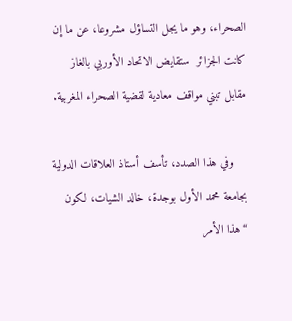الصحراء، وهو ما يجل التساؤل مشروعا، عن ما إن كانت الجزائر  ستقايض الاتحاد الأوربي بالغاز مقابل تبني مواقف معادية لقضية الصحراء المغربية.

    وفي هذا الصدد، تأسف أستاذ العلاقات الدولية بجامعة محمد الأول بوجدة، خالد الشيات، لكون “هذا الأمر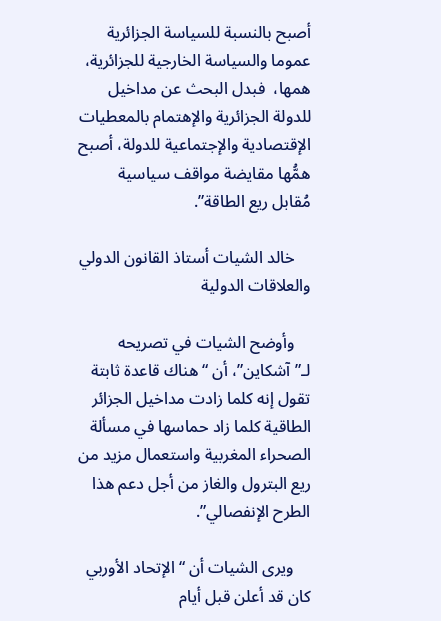أصبح بالنسبة للسياسة الجزائرية عموما والسياسة الخارجية للجزائرية، همها،  فبدل البحث عن مداخيل للدولة الجزائرية والإهتمام بالمعطيات الإقتصادية والإجتماعية للدولة، أصبح همُّها مقايضة مواقف سياسية مُقابل ريع الطاقة”.

    خالد الشيات أستاذ القانون الدولي والعلاقات الدولية

    وأوضح الشيات في تصريحه لـ”آشكاين”، أن “هناك قاعدة ثابتة تقول إنه كلما زادت مداخيل الجزائر الطاقية كلما زاد حماسها في مسألة الصحراء المغربية واستعمال مزيد من ريع البترول والغاز من أجل دعم هذا الطرح الإنفصالي”.

    ويرى الشيات أن “الإتحاد الأوربي كان قد أعلن قبل أيام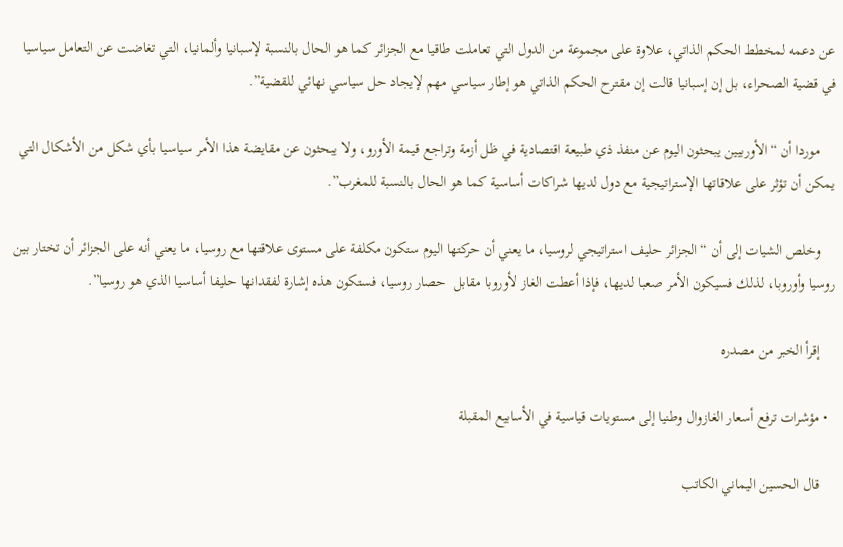عن دعمه لمخطط الحكم الذاتي، علاوة على مجموعة من الدول التي تعاملت طاقيا مع الجزائر كما هو الحال بالنسبة لإسبانيا وألمانيا، التي تغاضت عن التعامل سياسيا في قضية الصحراء، بل إن إسبانيا قالت إن مقترح الحكم الذاتي هو إطار سياسي مهم لإيجاد حل سياسي نهائي للقضية”.

    موردا أن “الأوربيين يبحثون اليوم عن منفذ ذي طبيعة اقتصادية في ظل أزمة وتراجع قيمة الأورو، ولا يبحثون عن مقايضة هذا الأمر سياسيا بأي شكل من الأشكال التي يمكن أن تؤثر على علاقاتها الإستراتيجية مع دول لديها شراكات أساسية كما هو الحال بالنسبة للمغرب”.

    وخلص الشيات إلى أن “الجزائر حليف استراتيجي لروسيا، ما يعني أن حركتها اليوم ستكون مكلفة على مستوى علاقتها مع روسيا، ما يعني أنه على الجزائر أن تختار بين  روسيا وأوروبا، لذلك فسيكون الأمر صعبا لديها، فإذا أعطت الغاز لأوروبا مقابل  حصار روسيا، فستكون هذه إشارة لفقدانها حليفا أساسيا الذي هو روسيا”.

    إقرأ الخبر من مصدره

  • مؤشرات ترفع أسعار الغازوال وطنيا إلى مستويات قياسية في الأسابيع المقبلة

    قال الحسين اليماني الكاتب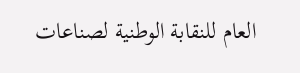العام للنقابة الوطنية لصناعات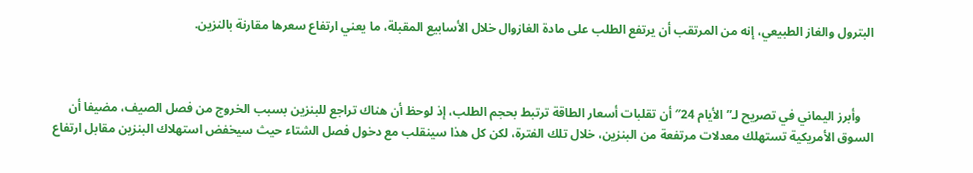البترول والغاز الطبيعي، إنه من المرتقب أن يرتفع الطلب على مادة الغازوال خلال الأسابيع المقبلة، ما يعني ارتفاع سعرها مقارنة بالنزين.



    وأبرز اليماني في تصريح لـ”الأيام 24″ أن تقلبات أسعار الطاقة ترتبط بحجم الطلب، إذ لوحظ أن هناك تراجع للبنزين بسبب الخروج من فصل الصيف، مضيفا أن السوق الأمريكية تستهلك معدلات مرتفعة من البنزين، خلال تلك الفترة، لكن كل هذا سينقلب مع دخول فصل الشتاء حيث سيخفض استهلاك البنزين مقابل ارتفاع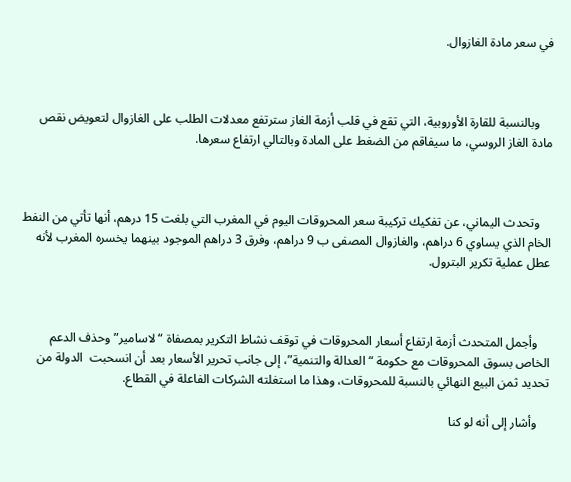في سعر مادة الغازوال.



    وبالنسبة للقارة الأوروبية، التي تقع في قلب أزمة الغاز سترتفع معدلات الطلب على الغازوال لتعويض نقص مادة الغاز الروسي، ما سيفاقم من الضغط على المادة وبالتالي ارتفاع سعرها.



    وتحدث اليماني، عن تفكيك تركيبة سعر المحروقات اليوم في المغرب التي بلغت 15 درهم، أنها تأتي من النفط الخام الذي يساوي 6 دراهم، والغازوال المصفى ب 9 دراهم، وفرق 3 دراهم الموجود بينهما يخسره المغرب لأنه عطل عملية تكرير البترول.



    وأجمل المتحدث أزمة ارتفاع أسعار المحروقات في توقف نشاط التكرير بمصفاة “لاسامير” وحذف الدعم الخاص بسوق المحروقات مع حكومة “العدالة والتنمية”، إلى جانب تحرير الأسعار بعد أن انسحبت  الدولة من تحديد ثمن البيع النهائي بالنسبة للمحروقات، وهذا ما استغلته الشركات الفاعلة في القطاع.

    وأشار إلى أنه لو كنا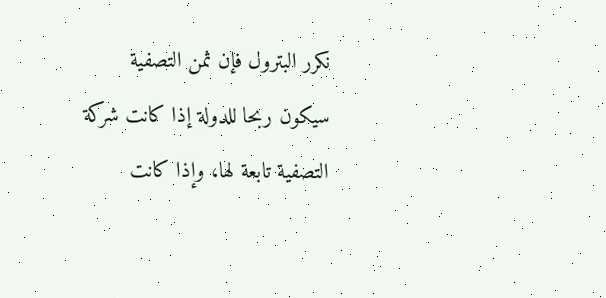نكرر البترول فإن ثمن التصفية سيكون ربحا للدولة إذا كانت شركة التصفية تابعة لها، وإذا كانت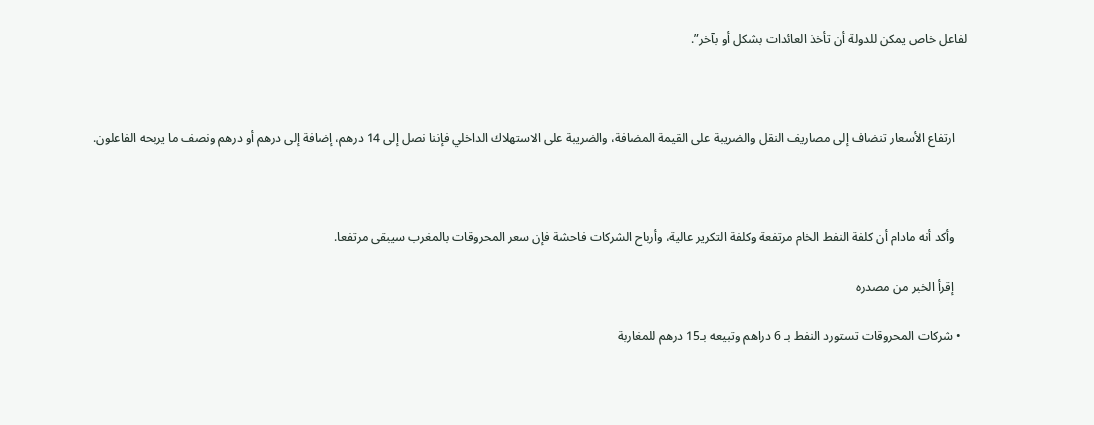لفاعل خاص يمكن للدولة أن تأخذ العائدات بشكل أو بآخر”.



    ارتفاع الأسعار تنضاف إلى مصاريف النقل والضريبة على القيمة المضافة، والضريبة على الاستهلاك الداخلي فإننا نصل إلى 14 درهم، إضافة إلى درهم أو درهم ونصف ما يربحه الفاعلون.



    وأكد أنه مادام أن كلفة النفط الخام مرتفعة وكلفة التكرير عالية، وأرباح الشركات فاحشة فإن سعر المحروقات بالمغرب سيبقى مرتفعا.

    إقرأ الخبر من مصدره

  • شركات المحروقات تستورد النفط بـ 6 دراهم وتبيعه بـ15 درهم للمغاربة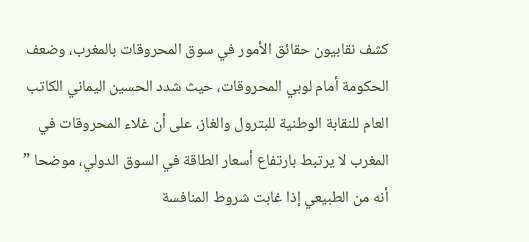كشف نقابيون حقائق الأمور في سوق المحروقات بالمغرب، وضعف الحكومة أمام لوبي المحروقات، حيث شدد الحسين اليماني الكاتب العام للنقابة الوطنية للبترول والغاز، على أن غلاء المحروقات في المغرب لا يرتبط بارتفاع أسعار الطاقة في السوق الدولي، موضحا ” أنه من الطبيعي إذا غابت شروط المنافسة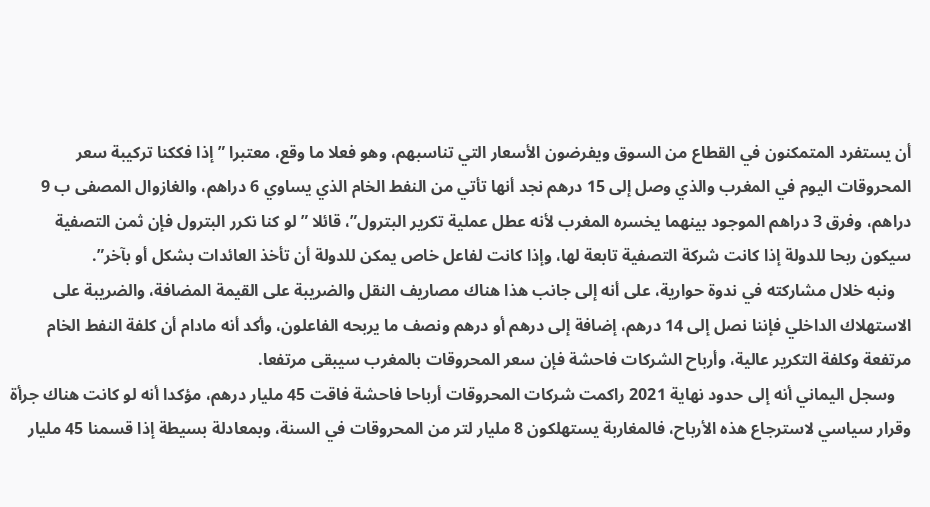أن يستفرد المتمكنون في القطاع من السوق ويفرضون الأسعار التي تناسبهم، وهو فعلا ما وقع، معتبرا ” إذا فككنا تركيبة سعر المحروقات اليوم في المغرب والذي وصل إلى 15 درهم نجد أنها تأتي من النفط الخام الذي يساوي 6 دراهم، والغازوال المصفى ب 9 دراهم، وفرق 3 دراهم الموجود بينهما يخسره المغرب لأنه عطل عملية تكرير البترول”، قائلا ” لو كنا نكرر البترول فإن ثمن التصفية سيكون ربحا للدولة إذا كانت شركة التصفية تابعة لها، وإذا كانت لفاعل خاص يمكن للدولة أن تأخذ العائدات بشكل أو بآخر”.
    ونبه خلال مشاركته في ندوة حوارية، على أنه إلى جانب هذا هناك مصاريف النقل والضريبة على القيمة المضافة، والضريبة على الاستهلاك الداخلي فإننا نصل إلى 14 درهم، إضافة إلى درهم أو درهم ونصف ما يربحه الفاعلون، وأكد أنه مادام أن كلفة النفط الخام مرتفعة وكلفة التكرير عالية، وأرباح الشركات فاحشة فإن سعر المحروقات بالمغرب سيبقى مرتفعا.
    وسجل اليماني أنه إلى حدود نهاية 2021 راكمت شركات المحروقات أرباحا فاحشة فاقت 45 مليار درهم، مؤكدا أنه لو كانت هناك جرأة وقرار سياسي لاسترجاع هذه الأرباح، فالمغاربة يستهلكون 8 مليار لتر من المحروقات في السنة، وبمعادلة بسيطة إذا قسمنا 45 مليار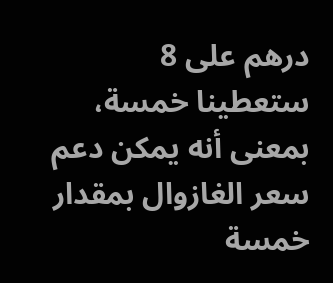درهم على 8 ستعطينا خمسة، بمعنى أنه يمكن دعم سعر الغازوال بمقدار خمسة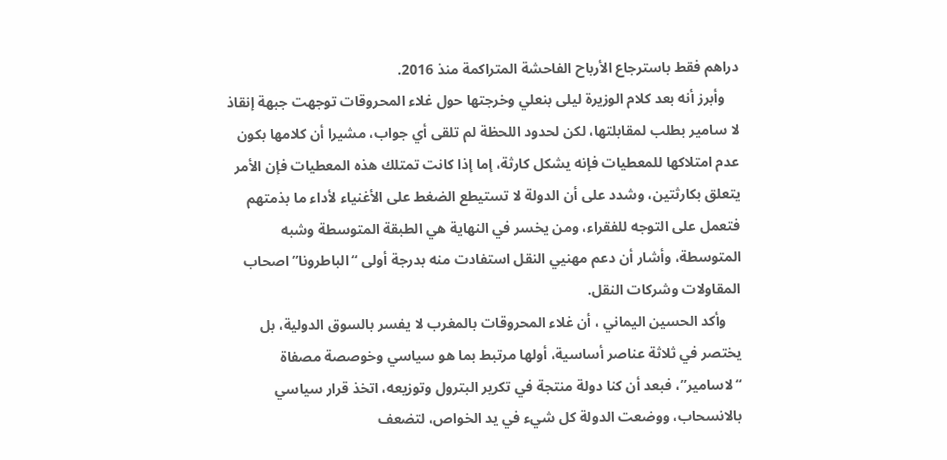دراهم فقط باسترجاع الأرباح الفاحشة المتراكمة منذ 2016.
    وأبرز أنه بعد كلام الوزيرة ليلى بنعلي وخرجتها حول غلاء المحروقات توجهت جبهة إنقاذ لا سامير بطلب لمقابلتها، لكن لحدود اللحظة لم تلقى أي جواب، مشيرا أن كلامها بكون عدم امتلاكها للمعطيات فإنه يشكل كارثة، إما إذا كانت تمتلك هذه المعطيات فإن الأمر يتعلق بكارثتين، وشدد على أن الدولة لا تستيطع الضغط على الأغنياء لأداء ما بذمتهم فتعمل على التوجه للفقراء، ومن يخسر في النهاية هي الطبقة المتوسطة وشبه المتوسطة، وأشار أن دعم مهنيي النقل استفادت منه بدرجة أولى “الباطرونا” اصحاب المقاولات وشركات النقل.
    وأكد الحسين اليماني ، أن غلاء المحروقات بالمغرب لا يفسر بالسوق الدولية، بل يختصر في ثلاثة عناصر أساسية، أولها مرتبط بما هو سياسي وخوصصة مصفاة “لاسامير”، فبعد أن كنا دولة منتجة في تكرير البترول وتوزيعه، اتخذ قرار سياسي بالانسحاب، ووضعت الدولة كل شيء في يد الخواص، لتضعف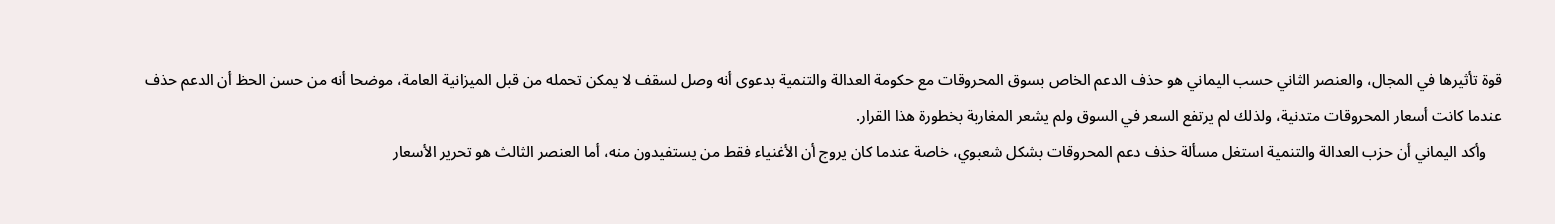قوة تأثيرها في المجال، والعنصر الثاني حسب اليماني هو حذف الدعم الخاص بسوق المحروقات مع حكومة العدالة والتنمية بدعوى أنه وصل لسقف لا يمكن تحمله من قبل الميزانية العامة، موضحا أنه من حسن الحظ أن الدعم حذف عندما كانت أسعار المحروقات متدنية، ولذلك لم يرتفع السعر في السوق ولم يشعر المغاربة بخطورة هذا القرار.
    وأكد اليماني أن حزب العدالة والتنمية استغل مسألة حذف دعم المحروقات بشكل شعبوي، خاصة عندما كان يروج أن الأغنياء فقط من يستفيدون منه، أما العنصر الثالث هو تحرير الأسعار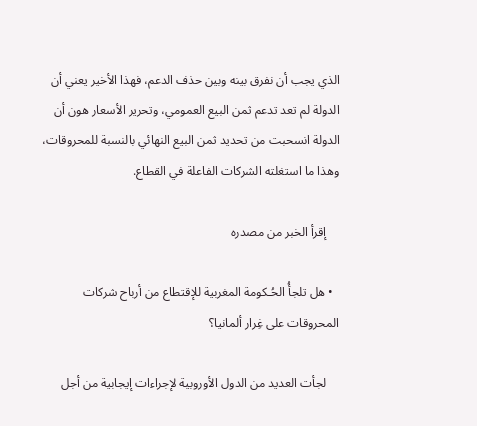الذي يجب أن نفرق بينه وبين حذف الدعم، فهذا الأخير يعني أن الدولة لم تعد تدعم ثمن البيع العمومي، وتحرير الأسعار هون أن الدولة انسحبت من تحديد ثمن البيع النهائي بالنسبة للمحروقات، وهذا ما استغلته الشركات الفاعلة في القطاع.

    إقرأ الخبر من مصدره

  • هل تلجأُ الحُـكومة المغربية للإقتطاع من أرباح شركات المحروقات على غِرار ألمانيا؟

    لجأت العديد من الدول الأوروبية لإجراءات إيجابية من أجل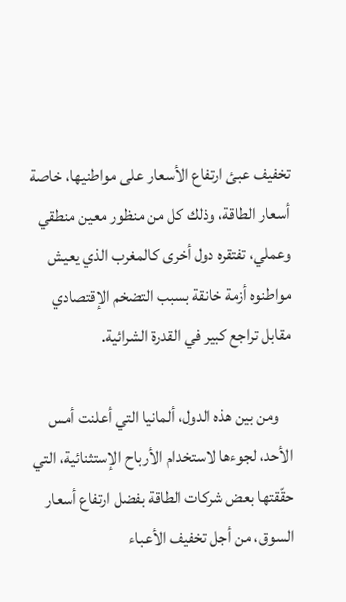تخفيف عبئ ارتفاع الأسعار على مواطنيها، خاصة أسعار الطاقة، وذلك كل من منظور معين منطقي وعملي، تفتقره دول أخرى كالمغرب الذي يعيش مواطنوه أزمة خانقة بسبب التضخم الإقتصادي مقابل تراجع كبير في القدرة الشرائية.

    ومن بين هذه الدول، ألمانيا التي أعلنت أمس الأحد، لجوءها لاستخدام الأرباح الإستثنائية، التي حقّقتها بعض شركات الطاقة بفضل ارتفاع أسعار السوق، من أجل تخفيف الأعباء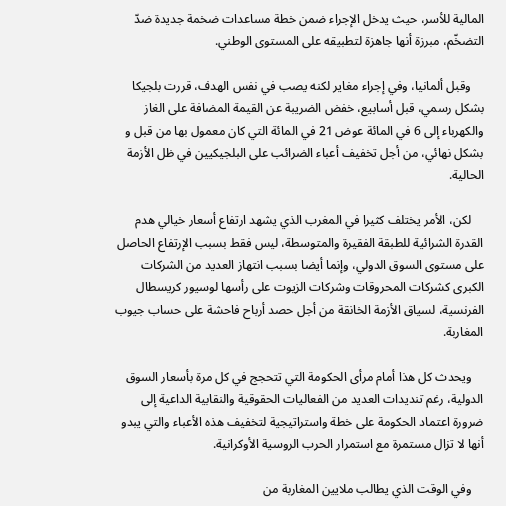المالية للأسر، حيث يدخل الإجراء ضمن خطة مساعدات ضخمة جديدة ضدّ التضخّم، مبرزة أنها جاهزة لتطبيقه على المستوى الوطني.

    وقبل ألمانيا، وفي إجراء مغاير لكنه يصب في نفس الهدف، قررت بلجيكا بشكل رسمي، قبل أسابيع، خفض الضريبة عن القيمة المضافة على الغاز والكهرباء إلى 6 في المائة عوض 21 في المائة التي كان معمول بها من قبل و بشكل نهائي، من أجل تخفيف أعباء الضرائب على البلجيكيين في ظل الأزمة الحالية.

    لكن، الأمر يختلف كثيرا في المغرب الذي يشهد ارتفاع أسعار خيالي هدم القدرة الشرائية للطبقة الفقيرة والمتوسطة، ليس فقط بسبب الإرتفاع الحاصل على مستوى السوق الدولي، وإنما أيضا بسبب انتهاز العديد من الشركات الكبرى كشركات المحروقات وشركات الزيوت على رأسها لوسيور كريسطال الفرنسية، لسياق الأزمة الخانقة من أجل حصد أرباح فاحشة على حساب جيوب المغاربة.

    ويحدث كل هذا أمام مرأى الحكومة التي تتحجج في كل مرة بأسعار السوق الدولية، رغم تنديدات العديد من الفعاليات الحقوقية والنقابية الداعية إلى ضرورة اعتماد الحكومة على خطة واستراتيجية لتخفيف هذه الأعباء والتي يبدو أنها لا تزال مستمرة مع استمرار الحرب الروسية الأوكرانية.

    وفي الوقت الذي يطالب ملايين المغاربة من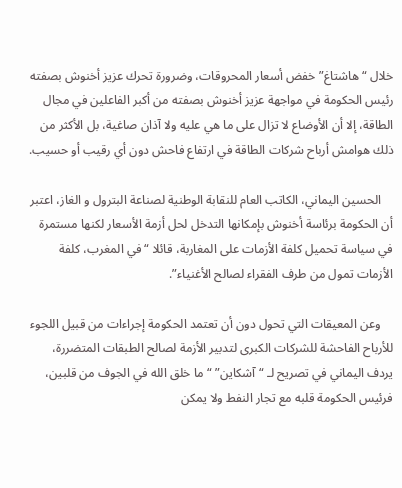خلال “هاشتاغ” خفض أسعار المحروقات، وضرورة تحرك عزيز أخنوش بصفته رئيس الحكومة في مواجهة عزيز أخنوش بصفته من أكبر الفاعلين في مجال الطاقة، إلا أن الأوضاع لا تزال على ما هي عليه ولا آذان صاغية، بل الأكثر من ذلك هوامش أرباح شركات الطاقة في ارتفاع فاحش دون أي رقيب أو حسيب.

    الحسين اليماني، الكاتب العام للنقابة الوطنية لصناعة البترول و الغاز، اعتبر أن الحكومة برئاسة أخنوش بإمكانها التدخل لحل أزمة الأسعار لكنها مستمرة في سياسة تحميل كلفة الأزمات على المغاربة، قائلا “في المغرب، كلفة الأزمات تمول من طرف الفقراء لصالح الأغنياء”.

    وعن المعيقات التي تحول دون أن تعتمد الحكومة إجراءات من قبيل اللجوء للأرباح الفاحشة للشركات الكبرى لتدبير الأزمة لصالح الطبقات المتضررة، يردف اليماني في تصريح لـ “آشكاين” “ما خلق الله في الجوف من قلبين، فرئيس الحكومة قلبه مع تجار النفط ولا يمكن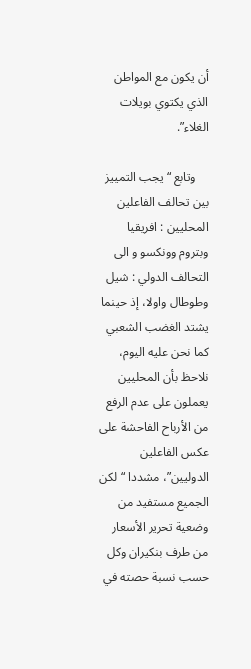أن يكون مع المواطن الذي يكتوي بويلات الغلاء”.

    وتابع “يجب التمييز بين تحالف الفاعلين المحليين : افريقيا وبتروم وونكسو و الى التحالف الدولي : شيل وطوطال واولا، إذ حينما يشتد الغضب الشعبي كما نحن عليه اليوم، نلاحظ بأن المحليين يعملون على عدم الرفع من الأرباح الفاحشة على عكس الفاعلين الدوليين”، مشددا “لكن الجميع مستفيد من وضعية تحرير الأسعار من طرف بنكيران وكل حسب نسبة حصته في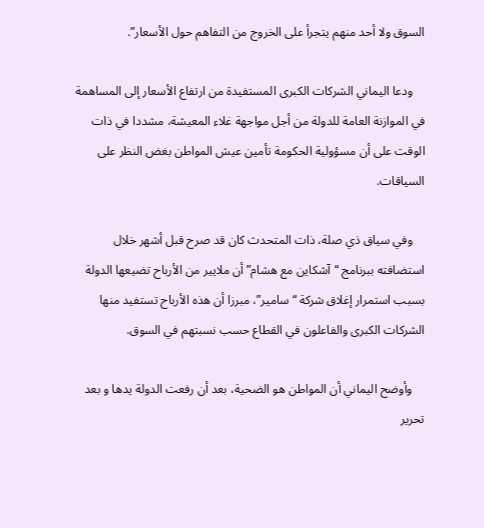السوق ولا أحد منهم يتجرأ على الخروج من التفاهم حول الأسعار”.

    ودعا اليماني الشركات الكبرى المستفيدة من ارتفاع الأسعار إلى المساهمة في الموازنة العامة للدولة من أجل مواجهة غلاء المعيشة، مشددا في ذات الوقت على أن مسؤولية الحكومة تأمين عيش المواطن بغض النظر على السياقات.

    وفي سياق ذي صلة، ذات المتحدث كان قد صرح قبل أشهر خلال استضافته ببرنامج “آشكاين مع هشام” أن ملايير من الأرباح تضيعها الدولة بسبب استمرار إغلاق شركة “سامير”، مبرزا أن هذه الأرباح تستفيد منها الشركات الكبرى والفاعلون في القطاع حسب نسبتهم في السوق.

    وأوضح اليماني أن المواطن هو الضحية، بعد أن رفعت الدولة يدها و بعد تحرير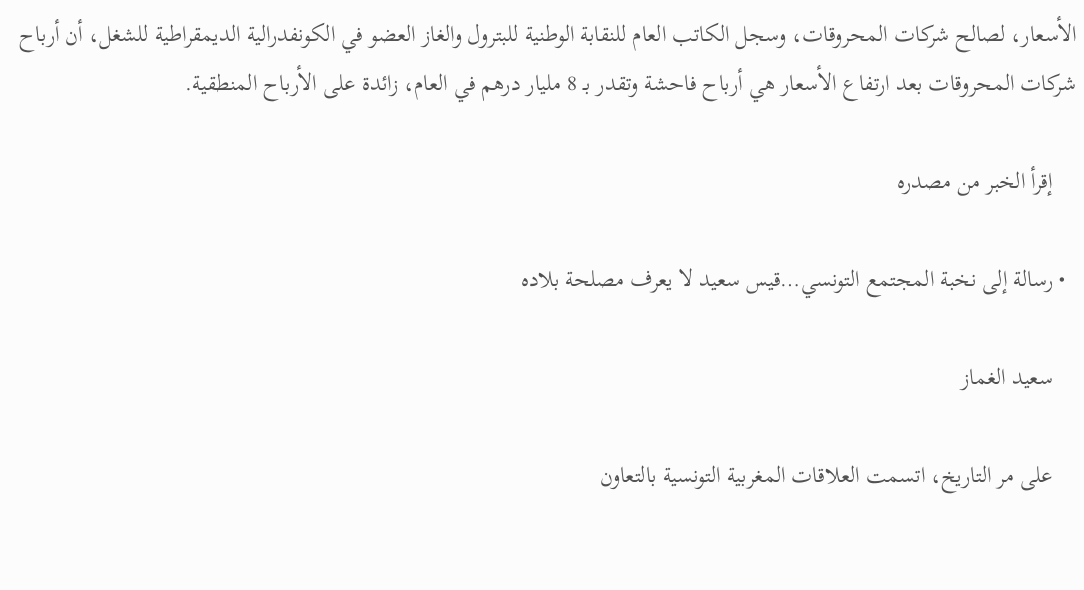الأسعار، لصالح شركات المحروقات، وسجل الكاتب العام للنقابة الوطنية للبترول والغاز العضو في الكونفدرالية الديمقراطية للشغل، أن أرباح شركات المحروقات بعد ارتفاع الأسعار هي أرباح فاحشة وتقدر بـ 8 مليار درهم في العام، زائدة على الأرباح المنطقية.

    إقرأ الخبر من مصدره

  • رسالة إلى نخبة المجتمع التونسي…قيس سعيد لا يعرف مصلحة بلاده

    سعيد الغماز

    على مر التاريخ، اتسمت العلاقات المغربية التونسية بالتعاون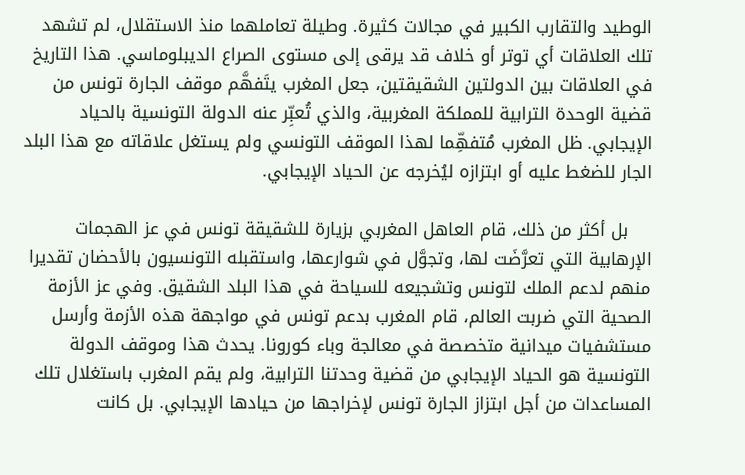الوطيد والتقارب الكبير في مجالات كثيرة. وطيلة تعاملهما منذ الاستقلال، لم تشهد تلك العلاقات أي توتر أو خلاف قد يرقى إلى مستوى الصراع الديبلوماسي. هذا التاريخ في العلاقات بين الدولتين الشقيقتين، جعل المغرب يتَفهَّم موقف الجارة تونس من قضية الوحدة الترابية للمملكة المغربية، والذي تُعبِّر عنه الدولة التونسية بالحياد الإيجابي. ظل المغرب مُتفهِّما لهذا الموقف التونسي ولم يستغل علاقاته مع هذا البلد الجار للضغط عليه أو ابتزازه ليُخرجه عن الحياد الإيجابي.

    بل أكثر من ذلك، قام العاهل المغربي بزيارة للشقيقة تونس في عز الهجمات الإرهابية التي تعرَّضَت لها، وتجوَّل في شوارعها، واستقبله التونسيون بالأحضان تقديرا منهم لدعم الملك لتونس وتشجيعه للسياحة في هذا البلد الشقيق. وفي عز الأزمة الصحية التي ضربت العالم، قام المغرب بدعم تونس في مواجهة هذه الأزمة وأرسل مستشفيات ميدانية متخصصة في معالجة وباء كورونا. يحدث هذا وموقف الدولة التونسية هو الحياد الإيجابي من قضية وحدتنا الترابية، ولم يقم المغرب باستغلال تلك المساعدات من أجل ابتزاز الجارة تونس لإخراجها من حيادها الإيجابي. بل كانت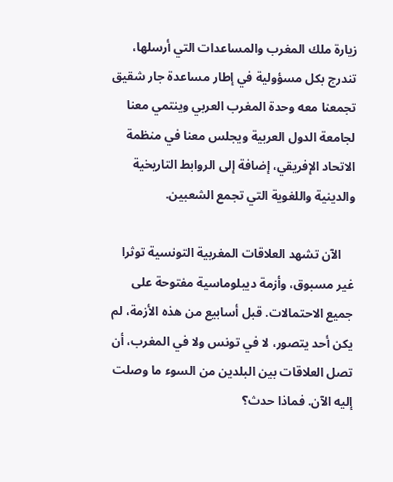زيارة ملك المغرب والمساعدات التي أرسلها،  تندرج بكل مسؤولية في إطار مساعدة جار شقيق تجمعنا معه وحدة المغرب العربي وينتمي معنا لجامعة الدول العربية ويجلس معنا في منظمة الاتحاد الإفريقي، إضافة إلى الروابط التاريخية والدينية واللغوية التي تجمع الشعبين.

    الآن تشهد العلاقات المغربية التونسية توثرا غير مسبوق، وأزمة ديبلوماسية مفتوحة على جميع الاحتمالات. قبل أسابيع من هذه الأزمة، لم يكن أحد يتصور، لا في تونس ولا في المغرب، أن تصل العلاقات بين البلدين من السوء ما وصلت إليه الآن. فماذا حدث؟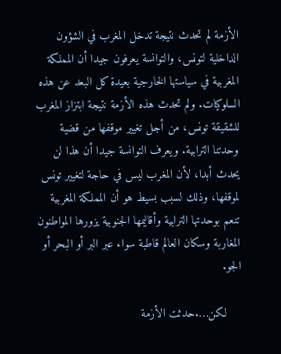الأزمة لم تحدث نتيجة تدخل المغرب في الشؤون الداخلية لتونس، والتوانسة يعرفون جيدا أن المملكة المغربية في سياستها الخارجية بعيدة كل البعد عن هذه السلوكيات. ولم تحدث هذه الأزمة نتيجة ابتزاز المغرب للشقيقة تونس، من أجل تغيير موقفها من قضية وحدتنا الترابية. ويعرف التوانسة جيدا أن هذا لن يحدث أبدا، لأن المغرب ليس في حاجة لتغيير تونس لموقفها، وذلك لسبب بسيط هو أن المملكة المغربية تنعم بوحدتها الترابية وأقاليمها الجنوبية يزورها المواطنون المغاربة وسكان العالم قاطبة سواء عبر البر أو البحر أو الجو.

    لكن….حدثت الأزمة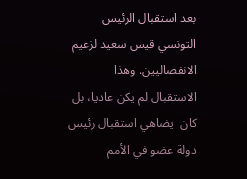بعد استقبال الرئيس التونسي قيس سعيد لزعيم الانفصاليين. وهذا الاستقبال لم يكن عاديا، بل كان  يضاهي استقبال رئيس دولة عضو في الأمم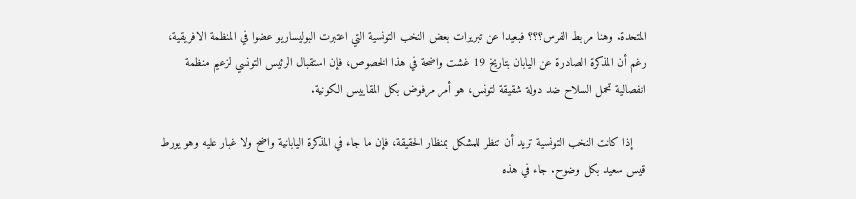المتحدة. وهنا مربط الفرس؟؟؟ فبعيدا عن تبريرات بعض النخب التونسية التي اعتبرت البوليساريو عضوا في المنظمة الافريقية، رغم أن المذكرة الصادرة عن اليابان بتاريخ 19 غشت واضحة في هذا الخصوص، فإن استقبال الرئيس التونسي لزعيم منظمة انفصالية تحمل السلاح ضد دولة شقيقة لتونس، هو أمر مرفوض بكل المقاييس الكونية.

    إذا كانت النخب التونسية تريد أن تنظر للمشكل بمنظار الحقيقة، فإن ما جاء في المذكرة اليابانية واضح ولا غبار عليه وهو يورط قيس سعيد بكل وضوح. جاء في هذه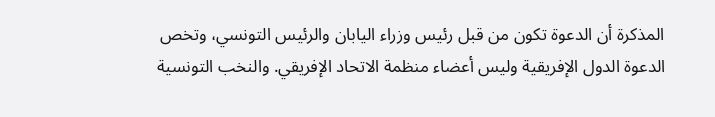المذكرة أن الدعوة تكون من قبل رئيس وزراء اليابان والرئيس التونسي، وتخص الدعوة الدول الإفريقية وليس أعضاء منظمة الاتحاد الإفريقي. والنخب التونسية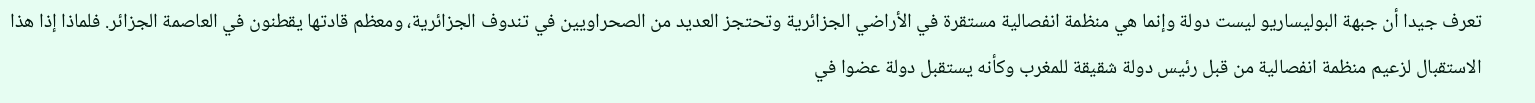تعرف جيدا أن جبهة البوليساريو ليست دولة وإنما هي منظمة انفصالية مستقرة في الأراضي الجزائرية وتحتجز العديد من الصحراويين في تندوف الجزائرية، ومعظم قادتها يقطنون في العاصمة الجزائر. فلماذا إذا هذا الاستقبال لزعيم منظمة انفصالية من قبل رئيس دولة شقيقة للمغرب وكأنه يستقبل دولة عضوا في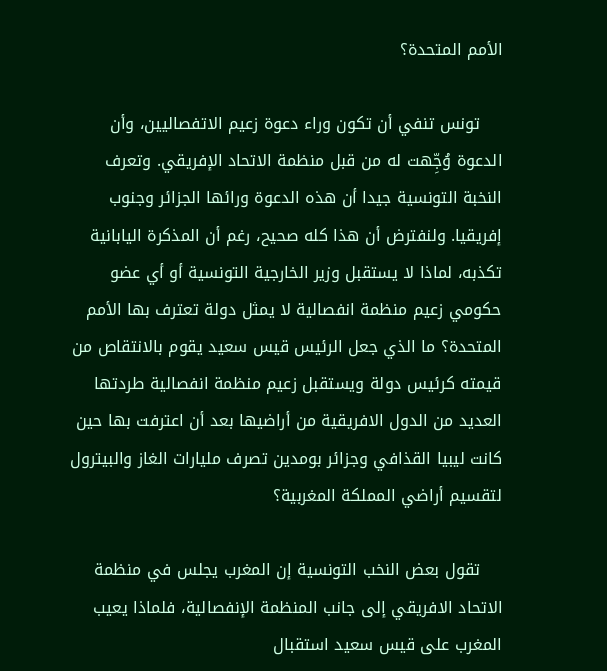الأمم المتحدة؟

    تونس تنفي أن تكون وراء دعوة زعيم الاتفصاليين، وأن الدعوة وُجِّهت له من قبل منظمة الاتحاد الإفريقي. وتعرف النخبة التونسية جيدا أن هذه الدعوة ورائها الجزائر وجنوب إفريقيا. ولنفترض أن هذا كله صحيح، رغم أن المذكرة اليابانية تكذبه، لماذا لا يستقبل وزير الخارجية التونسية أو أي عضو حكومي زعيم منظمة انفصالية لا يمثل دولة تعترف بها الأمم المتحدة؟ ما الذي جعل الرئيس قيس سعيد يقوم بالانتقاص من قيمته كرئيس دولة ويستقبل زعيم منظمة انفصالية طردتها العديد من الدول الافريقية من أراضيها بعد أن اعترفت بها حين كانت ليبيا القذافي وجزائر بومدين تصرف مليارات الغاز والبيترول لتقسيم أراضي المملكة المغربية؟

    تقول بعض النخب التونسية إن المغرب يجلس في منظمة الاتحاد الافريقي إلى جانب المنظمة الإنفصالية، فلماذا يعيب المغرب على قيس سعيد استقبال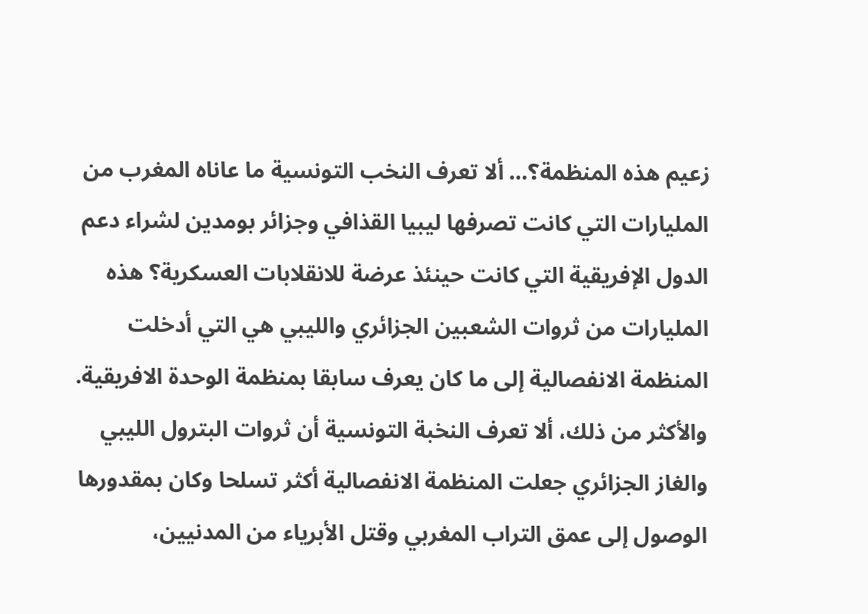زعيم هذه المنظمة؟… ألا تعرف النخب التونسية ما عاناه المغرب من المليارات التي كانت تصرفها ليبيا القذافي وجزائر بومدين لشراء دعم الدول الإفريقية التي كانت حينئذ عرضة للانقلابات العسكرية؟ هذه المليارات من ثروات الشعبين الجزائري والليبي هي التي أدخلت المنظمة الانفصالية إلى ما كان يعرف سابقا بمنظمة الوحدة الافريقية. والأكثر من ذلك، ألا تعرف النخبة التونسية أن ثروات البترول الليبي والغاز الجزائري جعلت المنظمة الانفصالية أكثر تسلحا وكان بمقدورها الوصول إلى عمق التراب المغربي وقتل الأبرياء من المدنيين،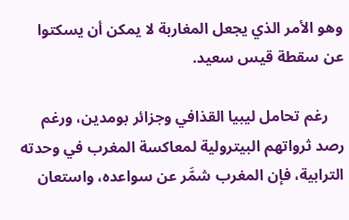وهو الأمر الذي يجعل المغاربة لا يمكن أن يسكتوا عن سقطة قيس سعيد.

    رغم تحامل ليبيا القذافي وجزائر بومدين، ورغم رصد ثرواتهم البيترولية لمعاكسة المغرب في وحدته الترابية، فإن المغرب شمَّر عن سواعده، واستعان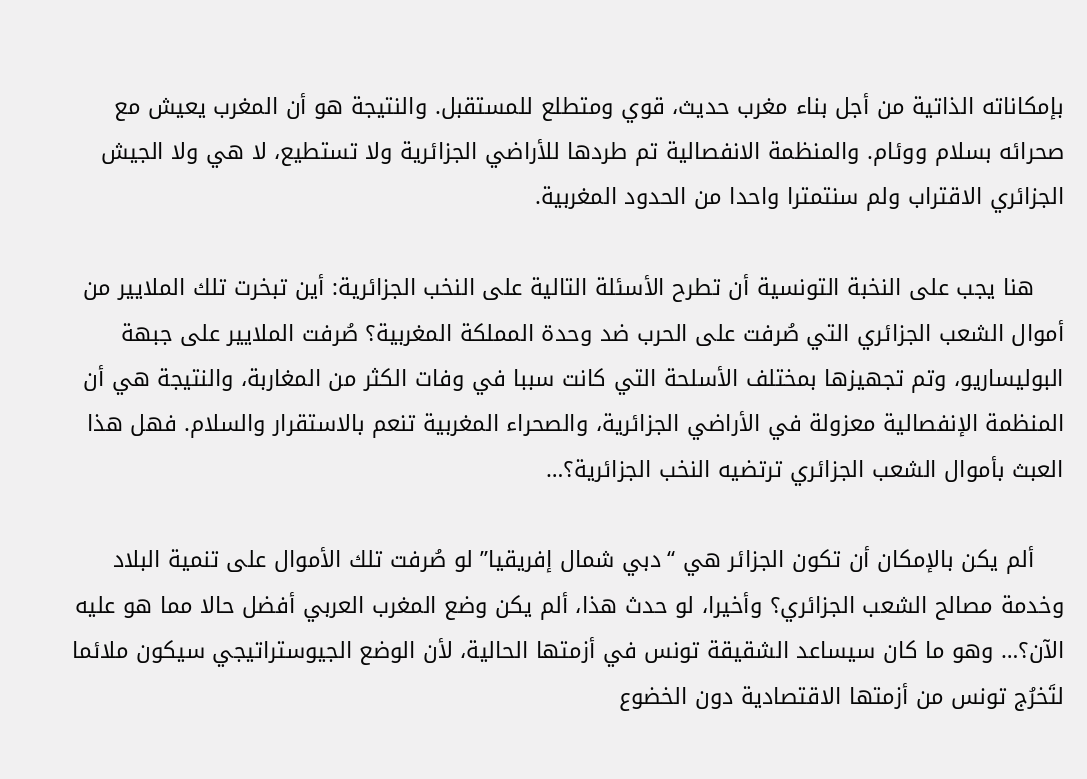بإمكاناته الذاتية من أجل بناء مغرب حديث، قوي ومتطلع للمستقبل. والنتيجة هو أن المغرب يعيش مع صحرائه بسلام ووئام. والمنظمة الانفصالية تم طردها للأراضي الجزائرية ولا تستطيع، لا هي ولا الجيش الجزائري الاقتراب ولم سنتمترا واحدا من الحدود المغربية.

    هنا يجب على النخبة التونسية أن تطرح الأسئلة التالية على النخب الجزائرية: أين تبخرت تلك الملايير من أموال الشعب الجزائري التي صُرفت على الحرب ضد وحدة المملكة المغربية؟ صُرفت الملايير على جبهة البوليساريو، وتم تجهيزها بمختلف الأسلحة التي كانت سببا في وفات الكثر من المغاربة، والنتيجة هي أن المنظمة الإنفصالية معزولة في الأراضي الجزائرية، والصحراء المغربية تنعم بالاستقرار والسلام. فهل هذا العبث بأموال الشعب الجزائري ترتضيه النخب الجزائرية؟…

    ألم يكن بالإمكان أن تكون الجزائر هي “دبي شمال إفريقيا” لو صُرفت تلك الأموال على تنمية البلاد وخدمة مصالح الشعب الجزائري؟ وأخيرا، لو حدث هذا، ألم يكن وضع المغرب العربي أفضل حالا مما هو عليه الآن؟… وهو ما كان سيساعد الشقيقة تونس في أزمتها الحالية، لأن الوضع الجيوستراتيجي سيكون ملائما لتَخرُج تونس من أزمتها الاقتصادية دون الخضوع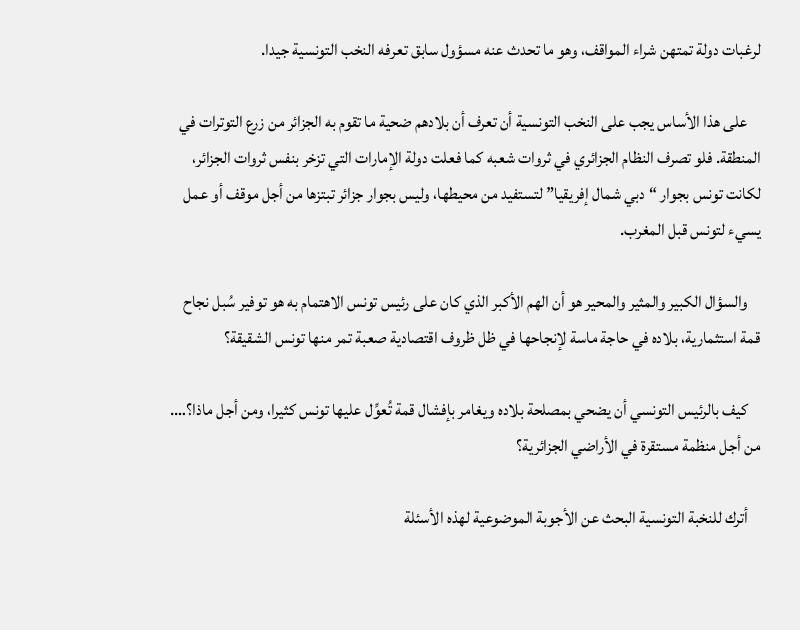لرغبات دولة تمتهن شراء المواقف، وهو ما تحدث عنه مسؤول سابق تعرفه النخب التونسية جيدا.

    على هذا الأساس يجب على النخب التونسية أن تعرف أن بلادهم ضحية ما تقوم به الجزائر من زرع التوترات في المنطقة. فلو تصرف النظام الجزائري في ثروات شعبه كما فعلت دولة الإمارات التي تزخر بنفس ثروات الجزائر، لكانت تونس بجوار “دبي شمال إفريقيا” لتستفيد من محيطها، وليس بجوار جزائر تبتزها من أجل موقف أو عمل يسيء لتونس قبل المغرب.

    والسؤال الكبير والمثير والمحير هو أن الهم الأكبر الذي كان على رئيس تونس الاهتمام به هو توفير سُبل نجاح قمة استثمارية، بلاده في حاجة ماسة لإنجاحها في ظل ظروف اقتصادية صعبة تمر منها تونس الشقيقة؟

    كيف بالرئيس التونسي أن يضحي بمصلحة بلاده ويغامر بإفشال قمة تُعوِّل عليها تونس كثيرا، ومن أجل ماذا؟…. من أجل منظمة مستقرة في الأراضي الجزائرية؟

    أترك للنخبة التونسية البحث عن الأجوبة الموضوعية لهذه الأسئلة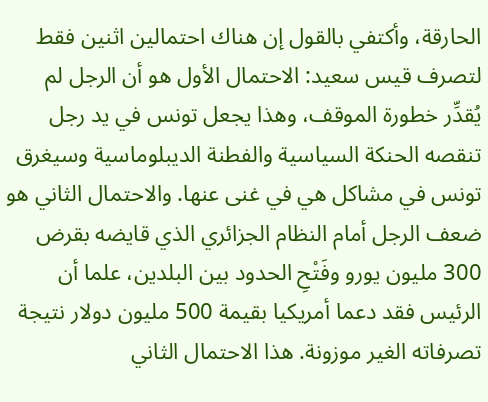الحارقة، وأكتفي بالقول إن هناك احتمالين اثنين فقط لتصرف قيس سعيد: الاحتمال الأول هو أن الرجل لم يُقدِّر خطورة الموقف، وهذا يجعل تونس في يد رجل تنقصه الحنكة السياسية والفطنة الديبلوماسية وسيغرق تونس في مشاكل هي في غنى عنها. والاحتمال الثاني هو ضعف الرجل أمام النظام الجزائري الذي قايضه بقرض 300 مليون يورو وفَتْحِ الحدود بين البلدين، علما أن الرئيس فقد دعما أمريكيا بقيمة 500 مليون دولار نتيجة تصرفاته الغير موزونة. هذا الاحتمال الثاني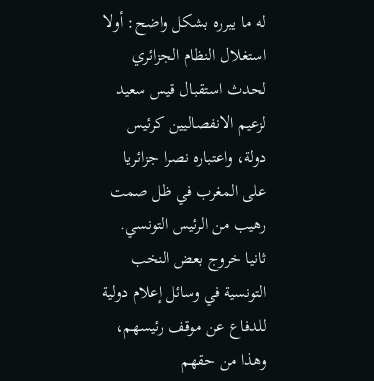له ما يبرره بشكل واضح: أولا استغلال النظام الجزائري لحدث استقبال قيس سعيد لزعيم الانفصاليين كرئيس دولة، واعتباره نصرا جزائريا على المغرب في ظل صمت رهيب من الرئيس التونسي. ثانيا خروج بعض النخب التونسية في وسائل إعلام دولية للدفاع عن موقف رئيسهم، وهذا من حقهم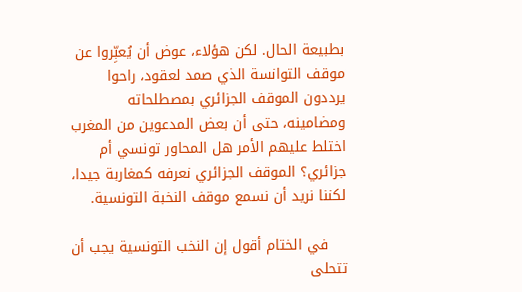بطبيعة الحال. لكن هؤلاء، عوض أن يُعبِّروا عن موقف التوانسة الذي صمد لعقود، راحوا يرددون الموقف الجزائري بمصطلحاته ومضامينه، حتى أن بعض المدعوين من المغرب اختلط عليهم الأمر هل المحاور تونسي أم جزائري؟ الموقف الجزائري نعرفه كمغاربة جيدا، لكننا نريد أن نسمع موقف النخبة التونسية.

    في الختام أقول إن النخب التونسية يجب أن تتحلى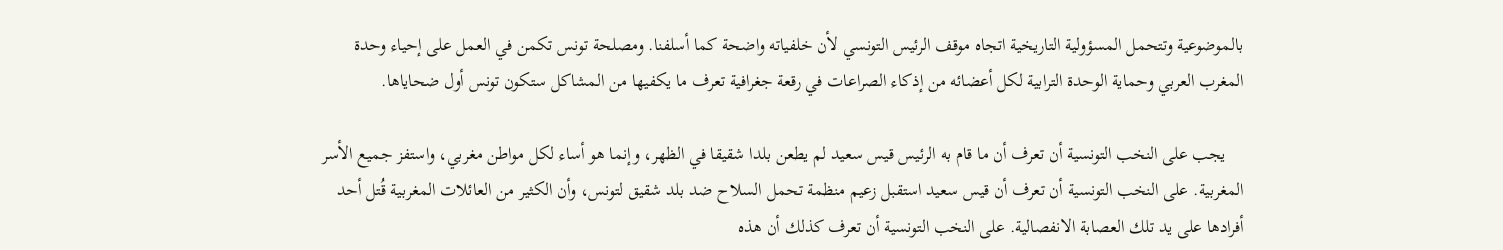بالموضوعية وتتحمل المسؤولية التاريخية اتجاه موقف الرئيس التونسي لأن خلفياته واضحة كما أسلفنا. ومصلحة تونس تكمن في العمل على إحياء وحدة المغرب العربي وحماية الوحدة الترابية لكل أعضائه من إذكاء الصراعات في رقعة جغرافية تعرف ما يكفيها من المشاكل ستكون تونس أول ضحاياها.

    يجب على النخب التونسية أن تعرف أن ما قام به الرئيس قيس سعيد لم يطعن بلدا شقيقا في الظهر، وإنما هو أساء لكل مواطن مغربي، واستفز جميع الأسر المغربية. على النخب التونسية أن تعرف أن قيس سعيد استقبل زعيم منظمة تحمل السلاح ضد بلد شقيق لتونس، وأن الكثير من العائلات المغربية قُتل أحد أفرادها على يد تلك العصابة الانفصالية. على النخب التونسية أن تعرف كذلك أن هذه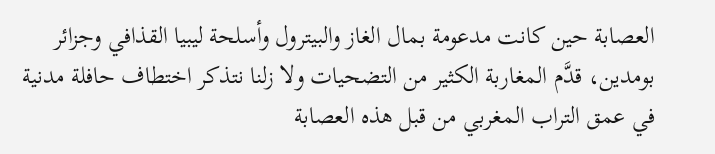العصابة حين كانت مدعومة بمال الغاز والبيترول وأسلحة ليبيا القذافي وجزائر بومدين، قدَّم المغاربة الكثير من التضحيات ولا زلنا نتذكر اختطاف حافلة مدنية في عمق التراب المغربي من قبل هذه العصابة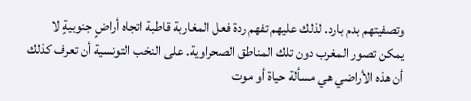وتصفيتهم بدم بارد. لذلك عليهم تفهم ردة فعل المغاربة قاطبة اتجاه أراضٍ جنوبيةٍ لا يمكن تصور المغرب دون تلك المناطق الصحراوية. على النخب التونسية أن تعرف كذلك أن هذه الأراضي هي مسألة حياة أو موت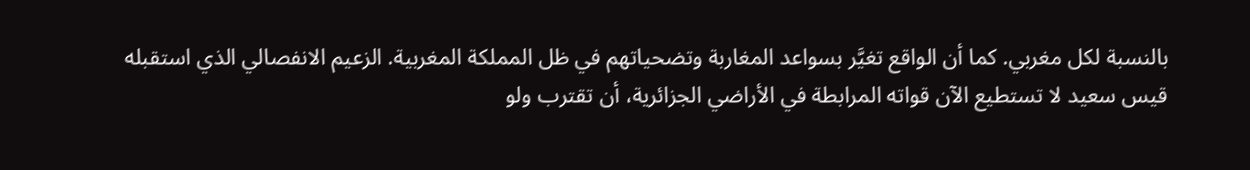بالنسبة لكل مغربي. كما أن الواقع تغيَّر بسواعد المغاربة وتضحياتهم في ظل المملكة المغربية. الزعيم الانفصالي الذي استقبله قيس سعيد لا تستطيع الآن قواته المرابطة في الأراضي الجزائرية، أن تقترب ولو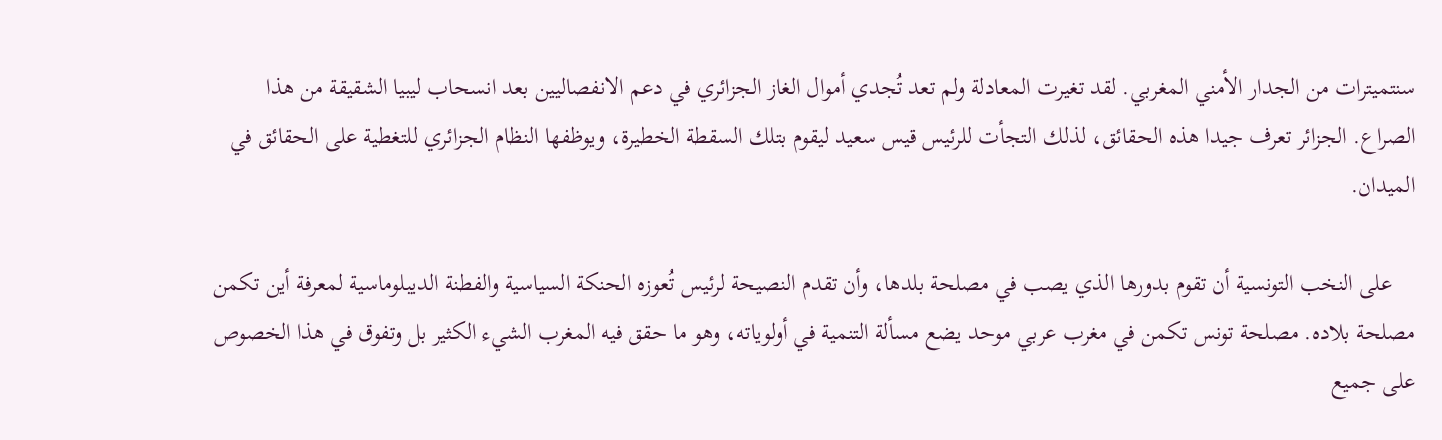سنتميترات من الجدار الأمني المغربي. لقد تغيرت المعادلة ولم تعد تُجدي أموال الغاز الجزائري في دعم الانفصاليين بعد انسحاب ليبيا الشقيقة من هذا الصراع. الجزائر تعرف جيدا هذه الحقائق، لذلك التجأت للرئيس قيس سعيد ليقوم بتلك السقطة الخطيرة، ويوظفها النظام الجزائري للتغطية على الحقائق في الميدان.

    على النخب التونسية أن تقوم بدورها الذي يصب في مصلحة بلدها، وأن تقدم النصيحة لرئيس تُعوزه الحنكة السياسية والفطنة الديبلوماسية لمعرفة أين تكمن مصلحة بلاده. مصلحة تونس تكمن في مغرب عربي موحد يضع مسألة التنمية في أولوياته، وهو ما حقق فيه المغرب الشيء الكثير بل وتفوق في هذا الخصوص على جميع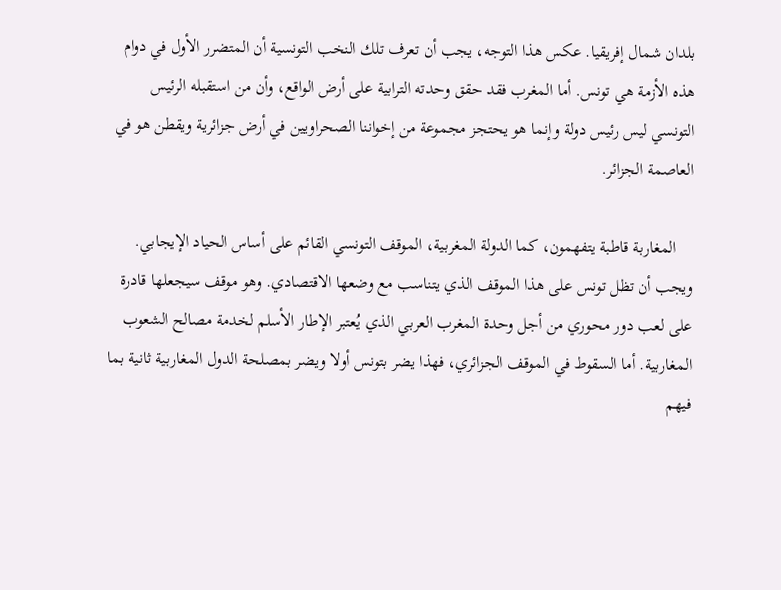بلدان شمال إفريقيا. عكس هذا التوجه، يجب أن تعرف تلك النخب التونسية أن المتضرر الأول في دوام هذه الأزمة هي تونس. أما المغرب فقد حقق وحدته الترابية على أرض الواقع، وأن من استقبله الرئيس التونسي ليس رئيس دولة وإنما هو يحتجز مجموعة من إخواننا الصحراويين في أرض جزائرية ويقطن هو في العاصمة الجزائر.

    المغاربة قاطبة يتفهمون، كما الدولة المغربية، الموقف التونسي القائم على أساس الحياد الإيجابي. ويجب أن تظل تونس على هذا الموقف الذي يتناسب مع وضعها الاقتصادي. وهو موقف سيجعلها قادرة على لعب دور محوري من أجل وحدة المغرب العربي الذي يُعتبر الإطار الأسلم لخدمة مصالح الشعوب المغاربية. أما السقوط في الموقف الجزائري، فهذا يضر بتونس أولا ويضر بمصلحة الدول المغاربية ثانية بما فيهم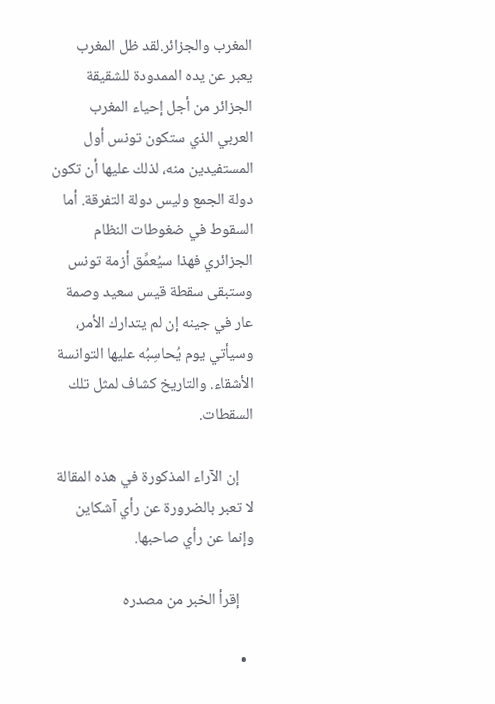المغرب والجزائر.لقد ظل المغرب يعبر عن يده الممدودة للشقيقة الجزائر من أجل إحياء المغرب العربي الذي ستكون تونس أول المستفيدين منه، لذلك عليها أن تكون دولة الجمع وليس دولة التفرقة. أما السقوط في ضغوطات النظام الجزائري فهذا سيُعمِّق أزمة تونس وستبقى سقطة قيس سعيد وصمة عار في جينه إن لم يتدارك الأمر، وسيأتي يوم يُحاسِبُه عليها التوانسة الأشقاء. والتاريخ كشاف لمثل تلك السقطات.

    إن الآراء المذكورة في هذه المقالة لا تعبر بالضرورة عن رأي آشكاين وإنما عن رأي صاحبها.

    إقرأ الخبر من مصدره

  •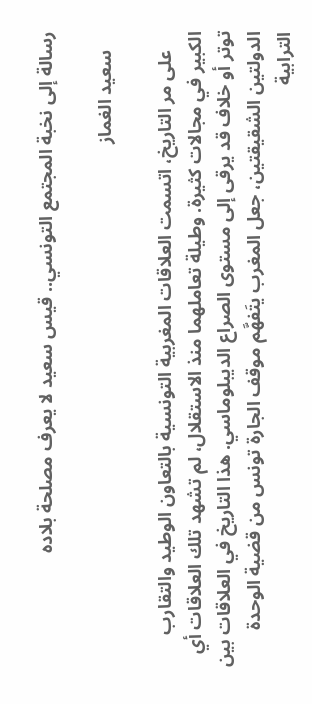رسالة إلى نخبة المجتمع التونسي.. قيس سعيد لا يعرف مصلحة بلاده

    سعيد الغماز

    على مر التاريخ، اتسمت العلاقات المغربية التونسية بالتعاون الوطيد والتقارب الكبير في مجالات كثيرة. وطيلة تعاملهما منذ الاستقلال، لم تشهد تلك العلاقات أي توتر أو خلاف قد يرقى إلى مستوى الصراع الديبلوماسي. هذا التاريخ في العلاقات بين الدولتين الشقيقتين، جعل المغرب يتَفهَّم موقف الجارة تونس من قضية الوحدة الترابية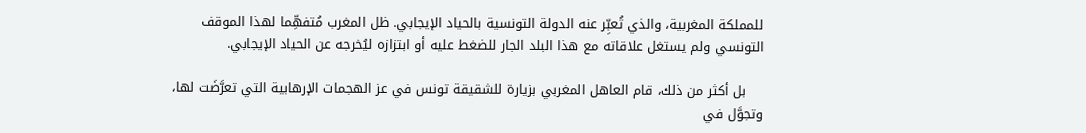للمملكة المغربية، والذي تُعبِّر عنه الدولة التونسية بالحياد الإيجابي. ظل المغرب مُتفهِّما لهذا الموقف التونسي ولم يستغل علاقاته مع هذا البلد الجار للضغط عليه أو ابتزازه ليُخرجه عن الحياد الإيجابي.

    بل أكثر من ذلك، قام العاهل المغربي بزيارة للشقيقة تونس في عز الهجمات الإرهابية التي تعرَّضَت لها، وتجوَّل في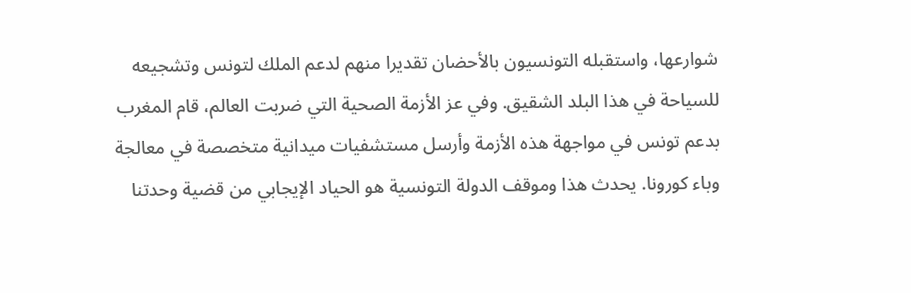شوارعها، واستقبله التونسيون بالأحضان تقديرا منهم لدعم الملك لتونس وتشجيعه للسياحة في هذا البلد الشقيق. وفي عز الأزمة الصحية التي ضربت العالم، قام المغرب بدعم تونس في مواجهة هذه الأزمة وأرسل مستشفيات ميدانية متخصصة في معالجة وباء كورونا. يحدث هذا وموقف الدولة التونسية هو الحياد الإيجابي من قضية وحدتنا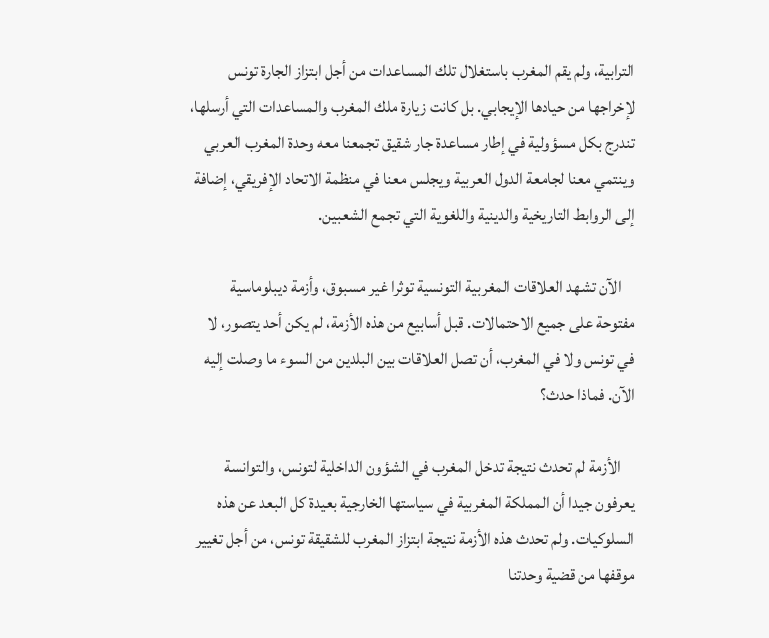الترابية، ولم يقم المغرب باستغلال تلك المساعدات من أجل ابتزاز الجارة تونس لإخراجها من حيادها الإيجابي. بل كانت زيارة ملك المغرب والمساعدات التي أرسلها،  تندرج بكل مسؤولية في إطار مساعدة جار شقيق تجمعنا معه وحدة المغرب العربي وينتمي معنا لجامعة الدول العربية ويجلس معنا في منظمة الاتحاد الإفريقي، إضافة إلى الروابط التاريخية والدينية واللغوية التي تجمع الشعبين.

    الآن تشهد العلاقات المغربية التونسية توثرا غير مسبوق، وأزمة ديبلوماسية مفتوحة على جميع الاحتمالات. قبل أسابيع من هذه الأزمة، لم يكن أحد يتصور، لا في تونس ولا في المغرب، أن تصل العلاقات بين البلدين من السوء ما وصلت إليه الآن. فماذا حدث؟

    الأزمة لم تحدث نتيجة تدخل المغرب في الشؤون الداخلية لتونس، والتوانسة يعرفون جيدا أن المملكة المغربية في سياستها الخارجية بعيدة كل البعد عن هذه السلوكيات. ولم تحدث هذه الأزمة نتيجة ابتزاز المغرب للشقيقة تونس، من أجل تغيير موقفها من قضية وحدتنا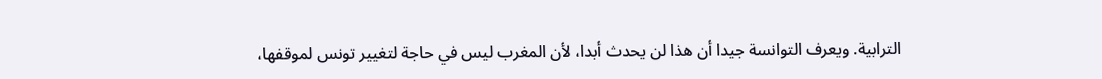الترابية. ويعرف التوانسة جيدا أن هذا لن يحدث أبدا، لأن المغرب ليس في حاجة لتغيير تونس لموقفها،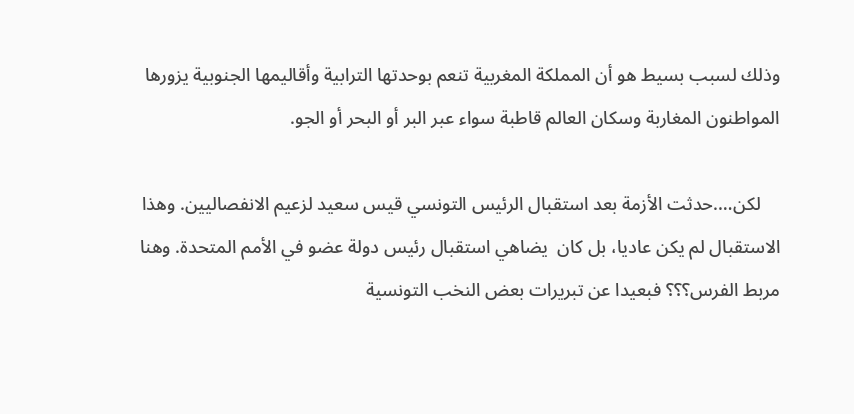وذلك لسبب بسيط هو أن المملكة المغربية تنعم بوحدتها الترابية وأقاليمها الجنوبية يزورها المواطنون المغاربة وسكان العالم قاطبة سواء عبر البر أو البحر أو الجو.

    لكن….حدثت الأزمة بعد استقبال الرئيس التونسي قيس سعيد لزعيم الانفصاليين. وهذا الاستقبال لم يكن عاديا، بل كان  يضاهي استقبال رئيس دولة عضو في الأمم المتحدة. وهنا مربط الفرس؟؟؟ فبعيدا عن تبريرات بعض النخب التونسية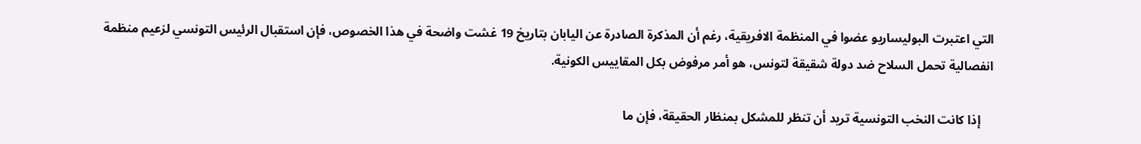التي اعتبرت البوليساريو عضوا في المنظمة الافريقية، رغم أن المذكرة الصادرة عن اليابان بتاريخ 19 غشت واضحة في هذا الخصوص، فإن استقبال الرئيس التونسي لزعيم منظمة انفصالية تحمل السلاح ضد دولة شقيقة لتونس، هو أمر مرفوض بكل المقاييس الكونية.

    إذا كانت النخب التونسية تريد أن تنظر للمشكل بمنظار الحقيقة، فإن ما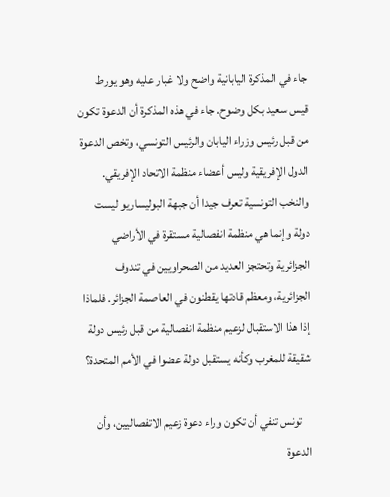جاء في المذكرة اليابانية واضح ولا غبار عليه وهو يورط قيس سعيد بكل وضوح. جاء في هذه المذكرة أن الدعوة تكون من قبل رئيس وزراء اليابان والرئيس التونسي، وتخص الدعوة الدول الإفريقية وليس أعضاء منظمة الاتحاد الإفريقي. والنخب التونسية تعرف جيدا أن جبهة البوليساريو ليست دولة وإنما هي منظمة انفصالية مستقرة في الأراضي الجزائرية وتحتجز العديد من الصحراويين في تندوف الجزائرية، ومعظم قادتها يقطنون في العاصمة الجزائر. فلماذا إذا هذا الاستقبال لزعيم منظمة انفصالية من قبل رئيس دولة شقيقة للمغرب وكأنه يستقبل دولة عضوا في الأمم المتحدة؟

    تونس تنفي أن تكون وراء دعوة زعيم الاتفصاليين، وأن الدعوة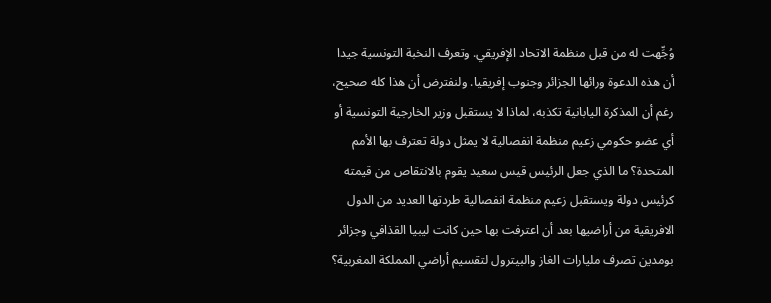وُجِّهت له من قبل منظمة الاتحاد الإفريقي. وتعرف النخبة التونسية جيدا أن هذه الدعوة ورائها الجزائر وجنوب إفريقيا. ولنفترض أن هذا كله صحيح، رغم أن المذكرة اليابانية تكذبه، لماذا لا يستقبل وزير الخارجية التونسية أو أي عضو حكومي زعيم منظمة انفصالية لا يمثل دولة تعترف بها الأمم المتحدة؟ ما الذي جعل الرئيس قيس سعيد يقوم بالانتقاص من قيمته كرئيس دولة ويستقبل زعيم منظمة انفصالية طردتها العديد من الدول الافريقية من أراضيها بعد أن اعترفت بها حين كانت ليبيا القذافي وجزائر بومدين تصرف مليارات الغاز والبيترول لتقسيم أراضي المملكة المغربية؟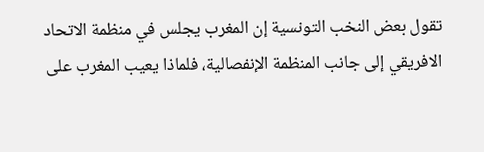تقول بعض النخب التونسية إن المغرب يجلس في منظمة الاتحاد الافريقي إلى جانب المنظمة الإنفصالية، فلماذا يعيب المغرب على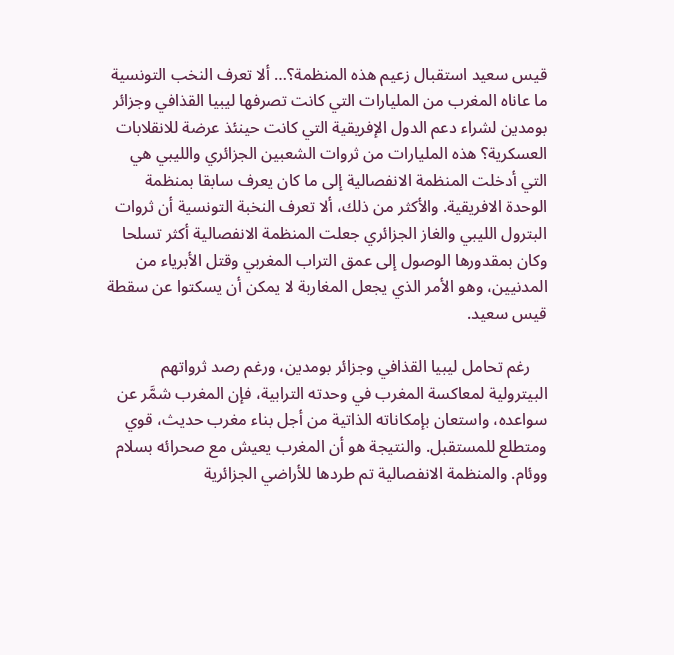قيس سعيد استقبال زعيم هذه المنظمة؟… ألا تعرف النخب التونسية ما عاناه المغرب من المليارات التي كانت تصرفها ليبيا القذافي وجزائر بومدين لشراء دعم الدول الإفريقية التي كانت حينئذ عرضة للانقلابات العسكرية؟ هذه المليارات من ثروات الشعبين الجزائري والليبي هي التي أدخلت المنظمة الانفصالية إلى ما كان يعرف سابقا بمنظمة الوحدة الافريقية. والأكثر من ذلك، ألا تعرف النخبة التونسية أن ثروات البترول الليبي والغاز الجزائري جعلت المنظمة الانفصالية أكثر تسلحا وكان بمقدورها الوصول إلى عمق التراب المغربي وقتل الأبرياء من المدنيين، وهو الأمر الذي يجعل المغاربة لا يمكن أن يسكتوا عن سقطة قيس سعيد.

    رغم تحامل ليبيا القذافي وجزائر بومدين، ورغم رصد ثرواتهم البيترولية لمعاكسة المغرب في وحدته الترابية، فإن المغرب شمَّر عن سواعده، واستعان بإمكاناته الذاتية من أجل بناء مغرب حديث، قوي ومتطلع للمستقبل. والنتيجة هو أن المغرب يعيش مع صحرائه بسلام ووئام. والمنظمة الانفصالية تم طردها للأراضي الجزائرية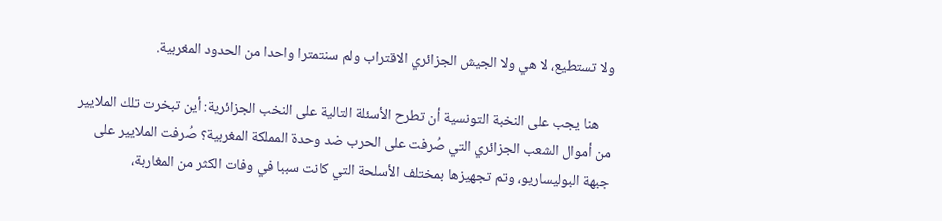ولا تستطيع، لا هي ولا الجيش الجزائري الاقتراب ولم سنتمترا واحدا من الحدود المغربية.

    هنا يجب على النخبة التونسية أن تطرح الأسئلة التالية على النخب الجزائرية: أين تبخرت تلك الملايير من أموال الشعب الجزائري التي صُرفت على الحرب ضد وحدة المملكة المغربية؟ صُرفت الملايير على جبهة البوليساريو، وتم تجهيزها بمختلف الأسلحة التي كانت سببا في وفات الكثر من المغاربة،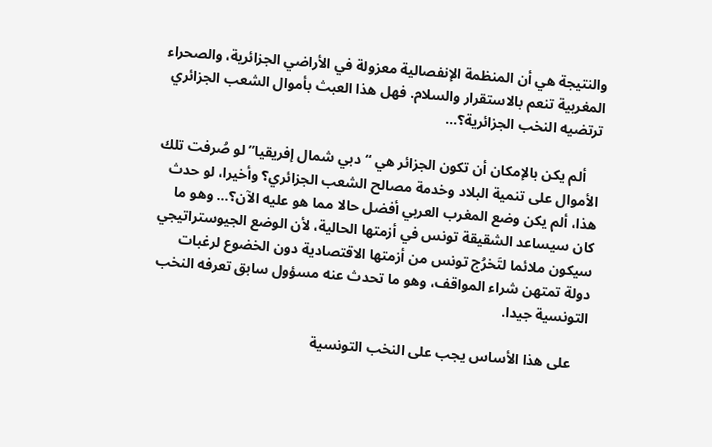والنتيجة هي أن المنظمة الإنفصالية معزولة في الأراضي الجزائرية، والصحراء المغربية تنعم بالاستقرار والسلام. فهل هذا العبث بأموال الشعب الجزائري ترتضيه النخب الجزائرية؟…

    ألم يكن بالإمكان أن تكون الجزائر هي “دبي شمال إفريقيا” لو صُرفت تلك الأموال على تنمية البلاد وخدمة مصالح الشعب الجزائري؟ وأخيرا، لو حدث هذا، ألم يكن وضع المغرب العربي أفضل حالا مما هو عليه الآن؟… وهو ما كان سيساعد الشقيقة تونس في أزمتها الحالية، لأن الوضع الجيوستراتيجي سيكون ملائما لتَخرُج تونس من أزمتها الاقتصادية دون الخضوع لرغبات دولة تمتهن شراء المواقف، وهو ما تحدث عنه مسؤول سابق تعرفه النخب التونسية جيدا.

    على هذا الأساس يجب على النخب التونسية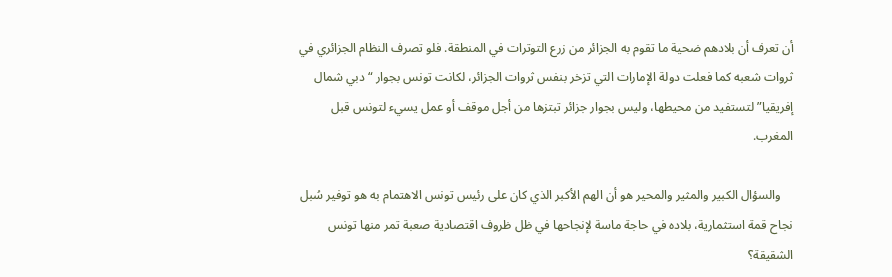أن تعرف أن بلادهم ضحية ما تقوم به الجزائر من زرع التوترات في المنطقة. فلو تصرف النظام الجزائري في ثروات شعبه كما فعلت دولة الإمارات التي تزخر بنفس ثروات الجزائر، لكانت تونس بجوار “دبي شمال إفريقيا” لتستفيد من محيطها، وليس بجوار جزائر تبتزها من أجل موقف أو عمل يسيء لتونس قبل المغرب.

    والسؤال الكبير والمثير والمحير هو أن الهم الأكبر الذي كان على رئيس تونس الاهتمام به هو توفير سُبل نجاح قمة استثمارية، بلاده في حاجة ماسة لإنجاحها في ظل ظروف اقتصادية صعبة تمر منها تونس الشقيقة؟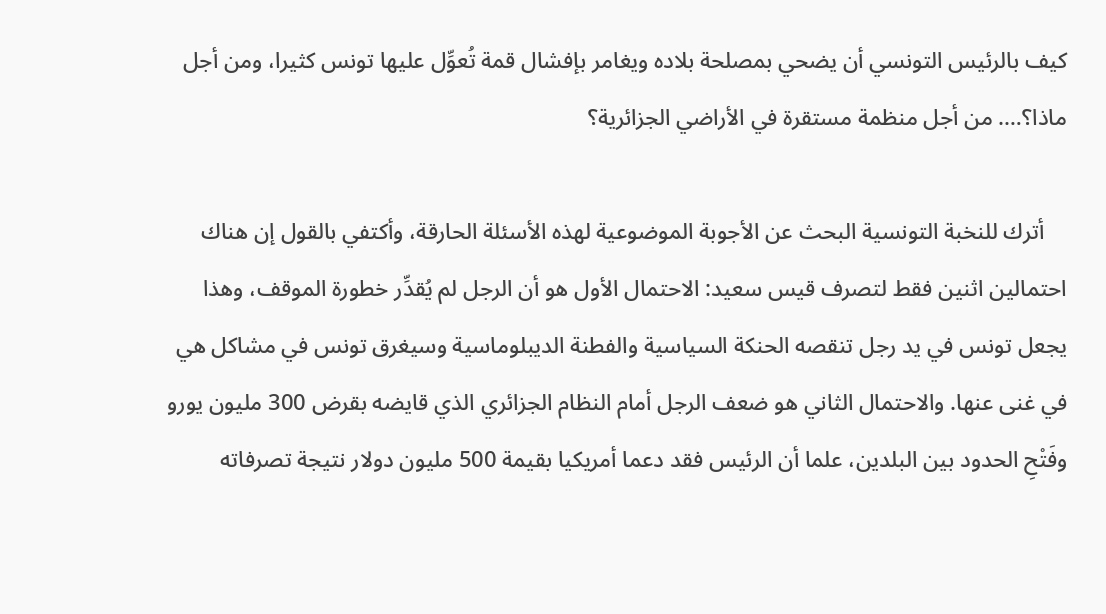كيف بالرئيس التونسي أن يضحي بمصلحة بلاده ويغامر بإفشال قمة تُعوِّل عليها تونس كثيرا، ومن أجل ماذا؟…. من أجل منظمة مستقرة في الأراضي الجزائرية؟

    أترك للنخبة التونسية البحث عن الأجوبة الموضوعية لهذه الأسئلة الحارقة، وأكتفي بالقول إن هناك احتمالين اثنين فقط لتصرف قيس سعيد: الاحتمال الأول هو أن الرجل لم يُقدِّر خطورة الموقف، وهذا يجعل تونس في يد رجل تنقصه الحنكة السياسية والفطنة الديبلوماسية وسيغرق تونس في مشاكل هي في غنى عنها. والاحتمال الثاني هو ضعف الرجل أمام النظام الجزائري الذي قايضه بقرض 300 مليون يورو وفَتْحِ الحدود بين البلدين، علما أن الرئيس فقد دعما أمريكيا بقيمة 500 مليون دولار نتيجة تصرفاته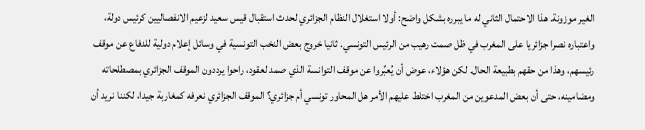الغير موزونة. هذا الاحتمال الثاني له ما يبرره بشكل واضح: أولا استغلال النظام الجزائري لحدث استقبال قيس سعيد لزعيم الانفصاليين كرئيس دولة، واعتباره نصرا جزائريا على المغرب في ظل صمت رهيب من الرئيس التونسي. ثانيا خروج بعض النخب التونسية في وسائل إعلام دولية للدفاع عن موقف رئيسهم، وهذا من حقهم بطبيعة الحال. لكن هؤلاء، عوض أن يُعبِّروا عن موقف التوانسة الذي صمد لعقود، راحوا يرددون الموقف الجزائري بمصطلحاته ومضامينه، حتى أن بعض المدعوين من المغرب اختلط عليهم الأمر هل المحاور تونسي أم جزائري؟ الموقف الجزائري نعرفه كمغاربة جيدا، لكننا نريد أن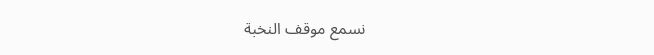نسمع موقف النخبة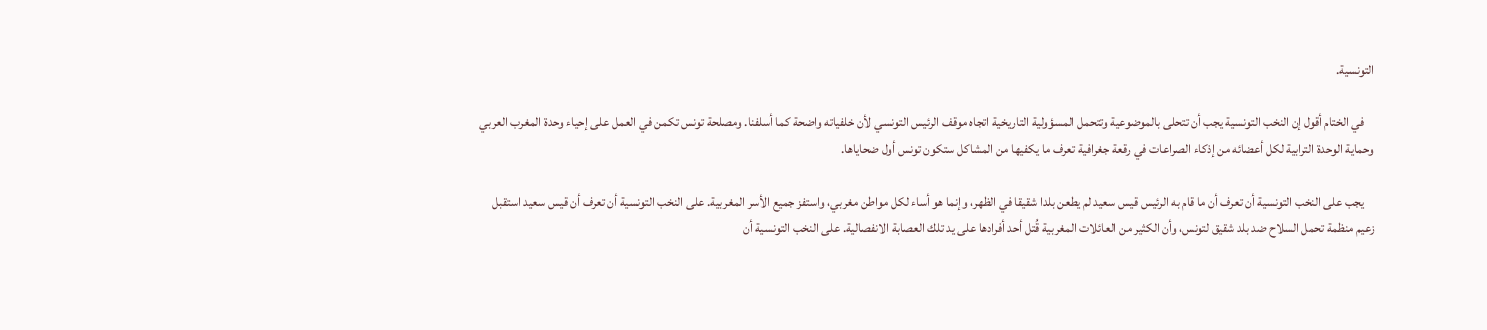التونسية.

    في الختام أقول إن النخب التونسية يجب أن تتحلى بالموضوعية وتتحمل المسؤولية التاريخية اتجاه موقف الرئيس التونسي لأن خلفياته واضحة كما أسلفنا. ومصلحة تونس تكمن في العمل على إحياء وحدة المغرب العربي وحماية الوحدة الترابية لكل أعضائه من إذكاء الصراعات في رقعة جغرافية تعرف ما يكفيها من المشاكل ستكون تونس أول ضحاياها.

    يجب على النخب التونسية أن تعرف أن ما قام به الرئيس قيس سعيد لم يطعن بلدا شقيقا في الظهر، وإنما هو أساء لكل مواطن مغربي، واستفز جميع الأسر المغربية. على النخب التونسية أن تعرف أن قيس سعيد استقبل زعيم منظمة تحمل السلاح ضد بلد شقيق لتونس، وأن الكثير من العائلات المغربية قُتل أحد أفرادها على يد تلك العصابة الانفصالية. على النخب التونسية أن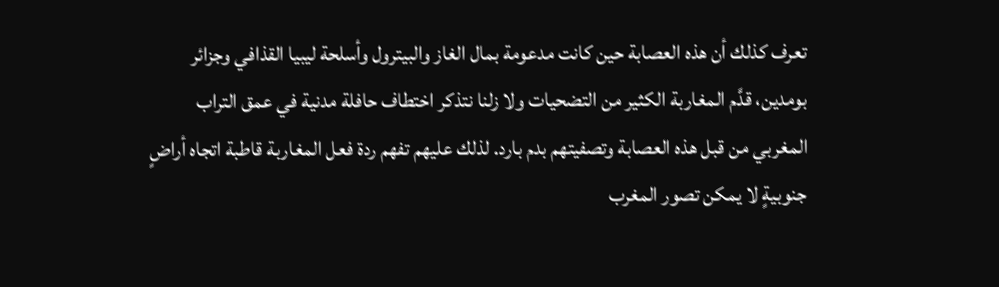تعرف كذلك أن هذه العصابة حين كانت مدعومة بمال الغاز والبيترول وأسلحة ليبيا القذافي وجزائر بومدين، قدَّم المغاربة الكثير من التضحيات ولا زلنا نتذكر اختطاف حافلة مدنية في عمق التراب المغربي من قبل هذه العصابة وتصفيتهم بدم بارد. لذلك عليهم تفهم ردة فعل المغاربة قاطبة اتجاه أراضٍ جنوبيةٍ لا يمكن تصور المغرب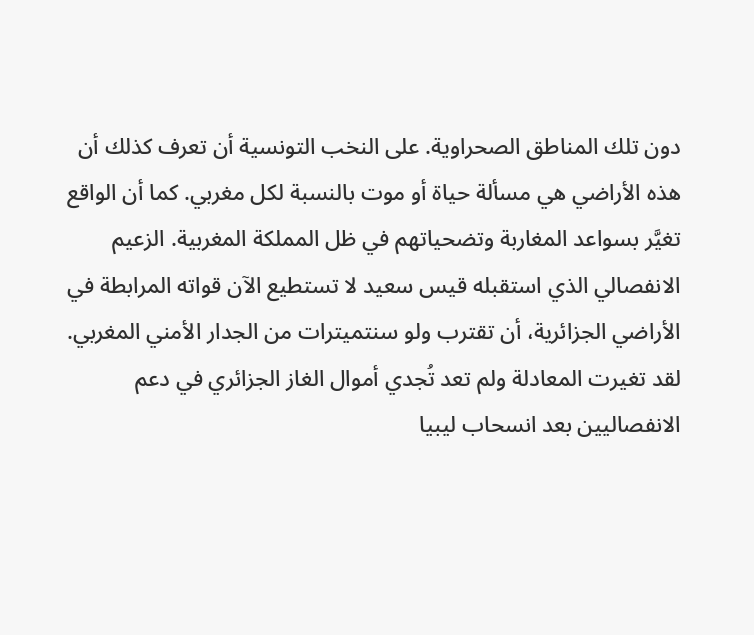دون تلك المناطق الصحراوية. على النخب التونسية أن تعرف كذلك أن هذه الأراضي هي مسألة حياة أو موت بالنسبة لكل مغربي. كما أن الواقع تغيَّر بسواعد المغاربة وتضحياتهم في ظل المملكة المغربية. الزعيم الانفصالي الذي استقبله قيس سعيد لا تستطيع الآن قواته المرابطة في الأراضي الجزائرية، أن تقترب ولو سنتميترات من الجدار الأمني المغربي. لقد تغيرت المعادلة ولم تعد تُجدي أموال الغاز الجزائري في دعم الانفصاليين بعد انسحاب ليبيا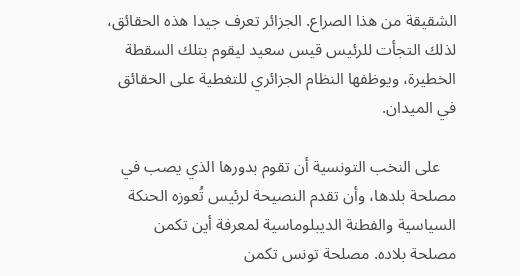الشقيقة من هذا الصراع. الجزائر تعرف جيدا هذه الحقائق، لذلك التجأت للرئيس قيس سعيد ليقوم بتلك السقطة الخطيرة، ويوظفها النظام الجزائري للتغطية على الحقائق في الميدان.

    على النخب التونسية أن تقوم بدورها الذي يصب في مصلحة بلدها، وأن تقدم النصيحة لرئيس تُعوزه الحنكة السياسية والفطنة الديبلوماسية لمعرفة أين تكمن مصلحة بلاده. مصلحة تونس تكمن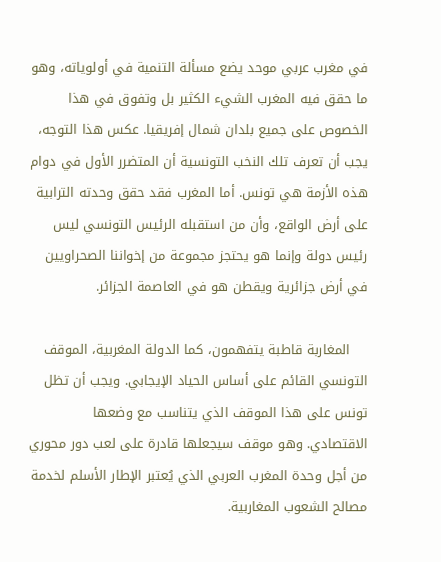في مغرب عربي موحد يضع مسألة التنمية في أولوياته، وهو ما حقق فيه المغرب الشيء الكثير بل وتفوق في هذا الخصوص على جميع بلدان شمال إفريقيا. عكس هذا التوجه، يجب أن تعرف تلك النخب التونسية أن المتضرر الأول في دوام هذه الأزمة هي تونس. أما المغرب فقد حقق وحدته الترابية على أرض الواقع، وأن من استقبله الرئيس التونسي ليس رئيس دولة وإنما هو يحتجز مجموعة من إخواننا الصحراويين في أرض جزائرية ويقطن هو في العاصمة الجزائر.

    المغاربة قاطبة يتفهمون، كما الدولة المغربية، الموقف التونسي القائم على أساس الحياد الإيجابي. ويجب أن تظل تونس على هذا الموقف الذي يتناسب مع وضعها الاقتصادي. وهو موقف سيجعلها قادرة على لعب دور محوري من أجل وحدة المغرب العربي الذي يُعتبر الإطار الأسلم لخدمة مصالح الشعوب المغاربية.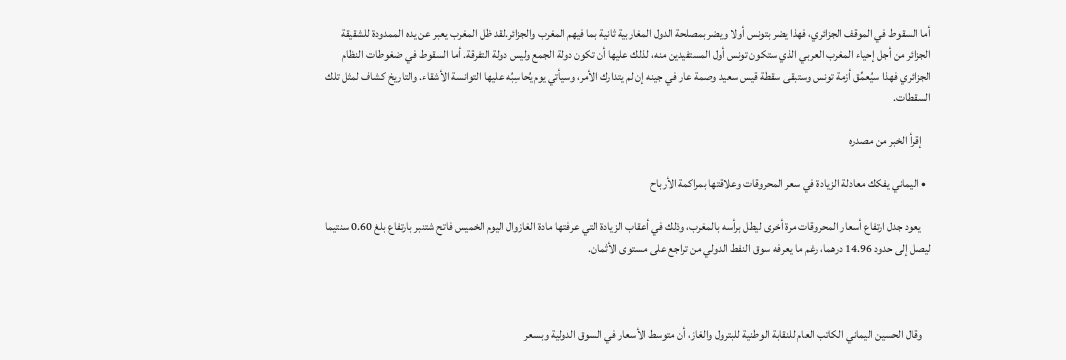أما السقوط في الموقف الجزائري، فهذا يضر بتونس أولا ويضر بمصلحة الدول المغاربية ثانية بما فيهم المغرب والجزائر.لقد ظل المغرب يعبر عن يده الممدودة للشقيقة الجزائر من أجل إحياء المغرب العربي الذي ستكون تونس أول المستفيدين منه، لذلك عليها أن تكون دولة الجمع وليس دولة التفرقة. أما السقوط في ضغوطات النظام الجزائري فهذا سيُعمِّق أزمة تونس وستبقى سقطة قيس سعيد وصمة عار في جينه إن لم يتدارك الأمر، وسيأتي يوم يُحاسِبُه عليها التوانسة الأشقاء. والتاريخ كشاف لمثل تلك السقطات.

    إقرأ الخبر من مصدره

  • اليماني يفكك معادلة الزيادة في سعر المحروقات وعلاقتها بمراكمة الأرباح

    يعود جدل ارتفاع أسعار المحروقات مرة أخرى ليطل برأسه بالمغرب، وذلك في أعقاب الزيادة التي عرفتها مادة الغازوال اليوم الخميس فاتح شتنبر بارتفاع بلغ 0.60 سنتيما ليصل إلى حدود 14.96 درهما، رغم ما يعرفه سوق النفط الدولي من تراجع على مستوى الأثمان.



    وقال الحسين اليماني الكاتب العام للنقابة الوطنية للبترول والغاز، أن متوسط الأسعار في السوق الدولية وبسعر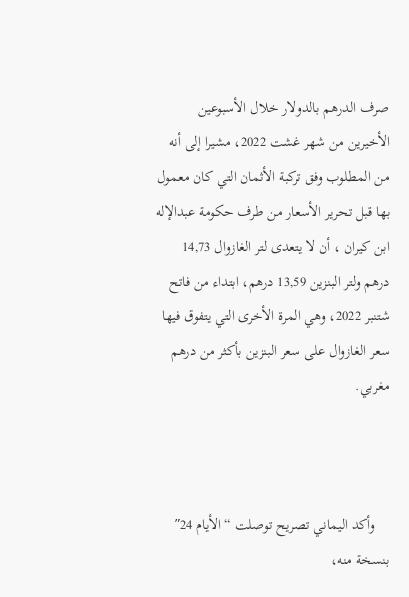صرف الدرهم بالدولار خلال الأسبوعين الأخيرين من شهر غشت 2022، مشيرا إلى أنه من المطلوب وفق تركبة الأثمان التي كان معمول بها قبل تحرير الأسعار من طرف حكومة عبدالإله ابن كيران ، أن لا يتعدى لتر الغازوال 14,73 درهم ولتر البنزين 13,59 درهم، ابتداء من فاتح شتنبر 2022، وهي المرة الأخرى التي يتفوق فيها سعر الغازوال على سعر البنزين بأكثر من درهم مغربي.



    وأكد اليماني تصريح توصلت “الأيام 24″ بنسخة منه،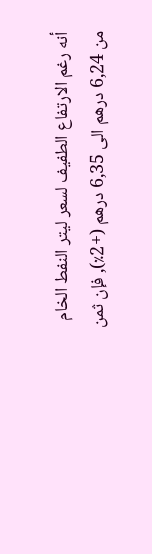أنه رغم الارتفاع الطفيف لسعر ليتر النفط الخام من 6,24 درهم الى 6,35 درهم (+2٪), فإن ثمن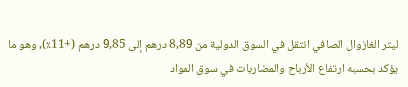ليتر الغازوال الصافي انتقل في السوق الدولية من 8,89 درهم إلى 9,85 درهم (+11٪), وهو ما يؤكد بحسبه ارتفاع الأرباح والمضاربات في سوق المواد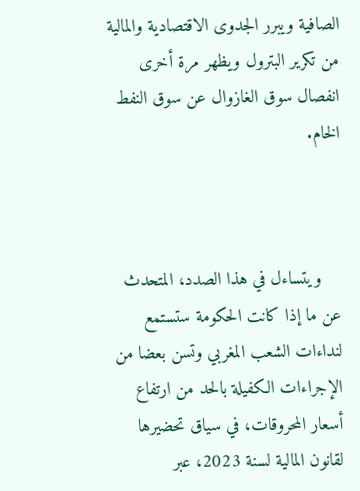الصافية ويبرر الجدوى الاقتصادية والمالية من تكرير البترول ويظهر مرة أخرى انفصال سوق الغازوال عن سوق النفط الخام.



    ويتساءل في هذا الصدد، المتحدث عن ما إذا كانت الحكومة ستستمع لنداءات الشعب المغربي وتسن بعضا من الإجراءات الكفيلة بالحد من ارتفاع أسعار المحروقات، في سياق تحضيرها لقانون المالية لسنة 2023، عبر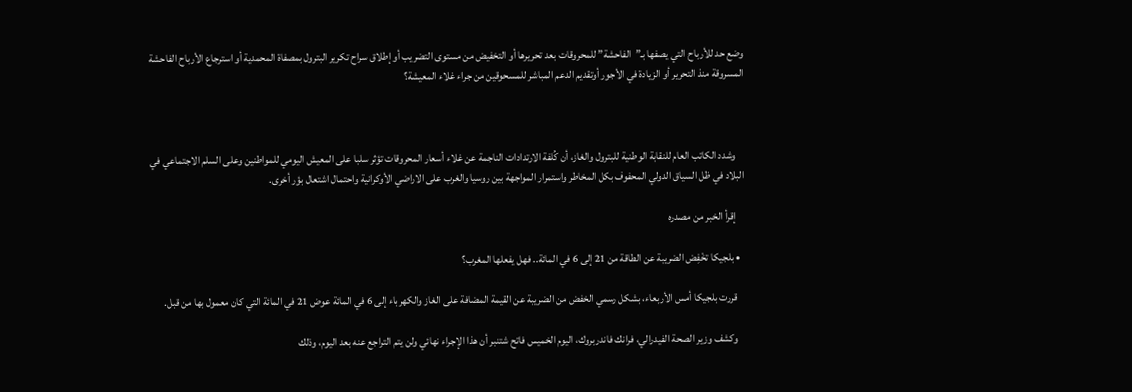وضع حد للأرباح التي يصفها بـ”الفاحشة” للمحروقات بعد تحريرها أو التخفيض من مستوى التضريب أو إطلاق سراح تكرير البترول بمصفاة المحمدية أو استرجاع الأرباح الفاحشة المسروقة منذ التحرير أو الزيادة في الأجور أوتقديم الدعم المباشر للمسحوقين من جراء غلاء المعيشة؟



    وشدد الكاتب العام للنقابة الوطنية للبترول والغاز، أن كُلفة الارتدادات الناجمة عن غلاء أسعار المحروقات تؤثر سلبا على المعيش اليومي للمواطنين وعلى السلم الاجتماعي في البلاد في ظل السياق الدولي المحفوف بكل المخاطر واستمرار المواجهة بين روسيا والغرب على الاراضي الأوكرانية واحتمال اشتعال بؤر أخرى.

    إقرأ الخبر من مصدره

  • بلجيكا تخْفِض الضريبة عن الطاقة من 21 إلى 6 في المائة.. فهل يفعلها المغرب؟

    قررت بلجيكا أمس الأربعاء، بشكل رسمي الخفض من الضريبة عن القيمة المضافة على الغاز والكهرباء إلى 6 في المائة عوض 21 في المائة التي كان معمول بها من قبل.

    وكشف وزير الصحة الفيدرالي، فرانك فاندربروك، اليوم الخميس فاتح شتنبر أن هذا الإجراء نهائي ولن يتم التراجع عنه بعد اليوم، وذلك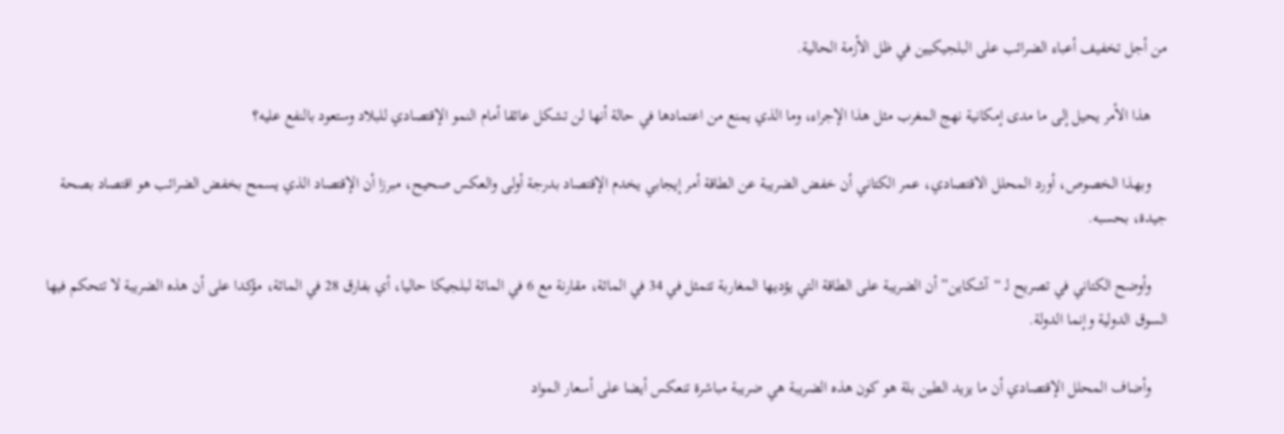من أجل تخفيف أعباء الضرائب على البلجيكيين في ظل الأزمة الحالية.

    هذا الأمر يحيل إلى ما مدى إمكانية نهج المغرب مثل هذا الإجراء، وما الذي يمنع من اعتمادها في حالة أنها لن تشكل عائقا أمام النمو الإقتصادي للبلاد وستعود بالنفع عليه؟

    وبهذا الخصوص، أورد المحلل الاقتصادي، عمر الكتاني أن خفض الضريبة عن الطاقة أمر إيجابي يخدم الإقتصاد بدرجة أولى والعكس صحيح، مبرزا أن الإقتصاد الذي يسمح بخفض الضرائب هو اقتصاد بصحة جيدة، بحسبه.

    وأوضح الكتاني في تصريح لـ “آشكاين” أن الضريبة على الطاقة التي يؤديها المغاربة تتمثل في 34 في المائة، مقارنة مع 6 في المائة لبلجيكا حاليا، أي بفارق 28 في المائة، مؤكدا على أن هذه الضريبة لا تتحكم فيها السوق الدولية وإنما الدولة.

    وأضاف المحلل الإقتصادي أن ما يزيد الطين بلة هو كون هذه الضريبة هي ضريبة مباشرة تنعكس أيضا على أسعار المواد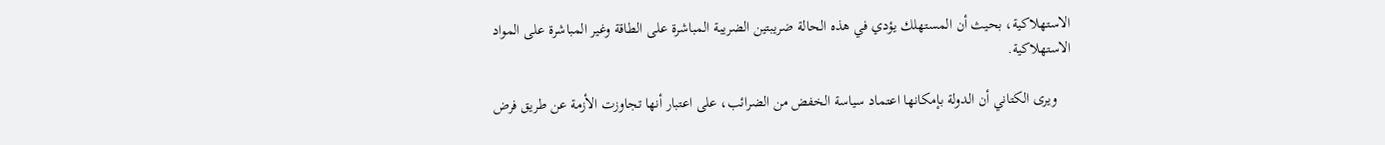الاستهلاكية، بحيث أن المستهلك يؤدي في هذه الحالة ضريبتين الضريبة المباشرة على الطاقة وغير المباشرة على المواد الاستهلاكية.

    ويرى الكتاني أن الدولة بإمكانها اعتماد سياسة الخفض من الضرائب، على اعتبار أنها تجاوزت الأزمة عن طريق فرض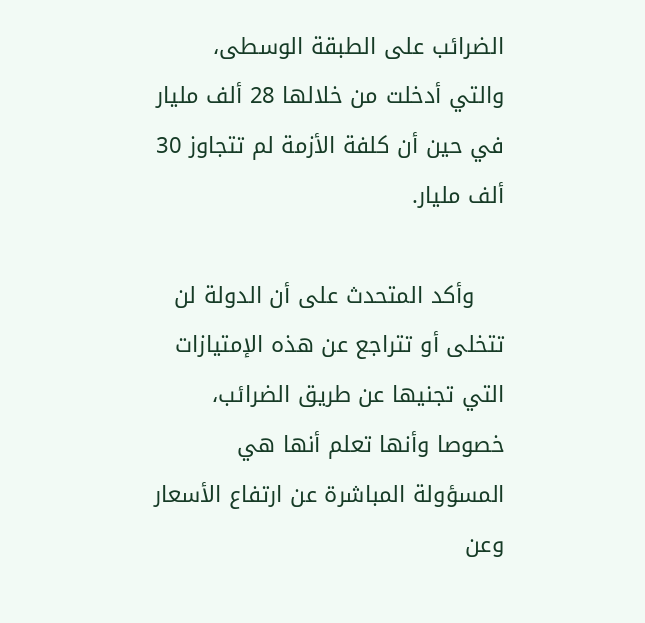الضرائب على الطبقة الوسطى، والتي أدخلت من خلالها 28 ألف مليار في حين أن كلفة الأزمة لم تتجاوز 30 ألف مليار.

    وأكد المتحدث على أن الدولة لن تتخلى أو تتراجع عن هذه الإمتيازات التي تجنيها عن طريق الضرائب، خصوصا وأنها تعلم أنها هي المسؤولة المباشرة عن ارتفاع الأسعار وعن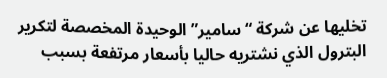تخليها عن شركة “سامير” الوحيدة المخصصة لتكرير البترول الذي نشتريه حاليا بأسعار مرتفعة بسبب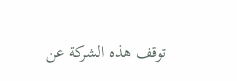توقف هذه الشركة عن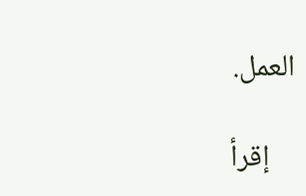العمل.

    إقرأ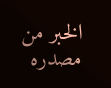الخبر من مصدره